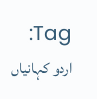Tag: اردو کہانیاں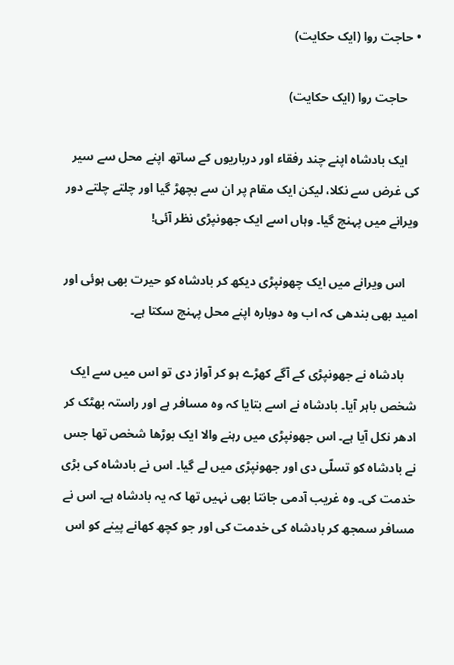• حاجت روا (ایک حکایت)

    حاجت روا (ایک حکایت)

    ایک بادشاہ اپنے چند رفقاء اور درباریوں‌ کے ساتھ اپنے محل سے سیر کی غرض سے نکلا، لیکن ایک مقام پر ان سے بچھڑ گیا اور چلتے چلتے دور ویرانے میں پہنچ گیا۔ وہاں اسے ایک جھونپڑی نظر آئی!

    اس ویرانے میں ایک چھونپڑی دیکھ کر بادشاہ کو حیرت بھی ہوئی اور امید بھی بندھی کہ اب وہ دوبارہ اپنے محل پہنچ سکتا ہے۔

    بادشاہ نے جھونپڑی کے آگے کھڑے ہو کر آواز دی تو اس میں سے ایک شخص باہر آیا۔ بادشاہ نے اسے بتایا کہ وہ مسافر ہے اور راستہ بھٹک کر ادھر نکل آیا ہے۔ اس جھونپڑی میں رہنے والا ایک بوڑھا شخص تھا جس نے بادشاہ کو تسلّی دی اور جھونپڑی میں لے گیا۔ اس نے بادشاہ کی بڑی خدمت کی۔ وہ غریب آدمی جانتا بھی نہیں تھا کہ یہ بادشاہ ہے۔ اس نے مسافر سمجھ کر بادشاہ کی خدمت کی اور جو کچھ کھانے پینے کو اس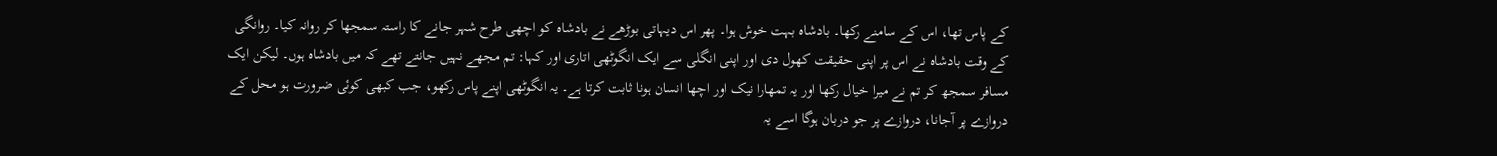کے پاس تھا، اس کے سامنے رکھا۔ بادشاہ بہت خوش ہوا۔ پھر اس دیہاتی بوڑھے نے بادشاہ کو اچھی طرح شہر جانے کا راستہ سمجھا کر روانہ کیا۔ روانگی کے وقت بادشاہ نے اس پر اپنی حقیقت کھول دی اور اپنی انگلی سے ایک انگوٹھی اتاری اور کہا: تم مجھے نہیں جانتے تھے کہ میں بادشاہ ہوں۔ لیکن ایک مسافر سمجھ کر تم نے میرا خیال رکھا اور یہ تمھارا نیک اور اچھا انسان ہونا ثابت کرتا ہے۔ یہ انگوٹھی اپنے پاس رکھو، جب کبھی کوئی ضرورت ہو محل کے دروازے پر آجانا، دروازے پر جو دربان ہوگا اسے یہ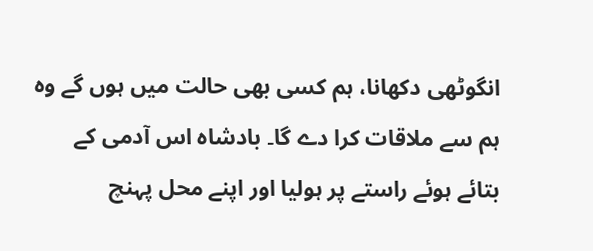انگوٹھی دکھانا، ہم کسی بھی حالت میں ہوں گے وہ ہم سے ملاقات کرا دے گا۔ بادشاہ اس آدمی کے بتائے ہوئے راستے پر ہولیا اور اپنے محل پہنچ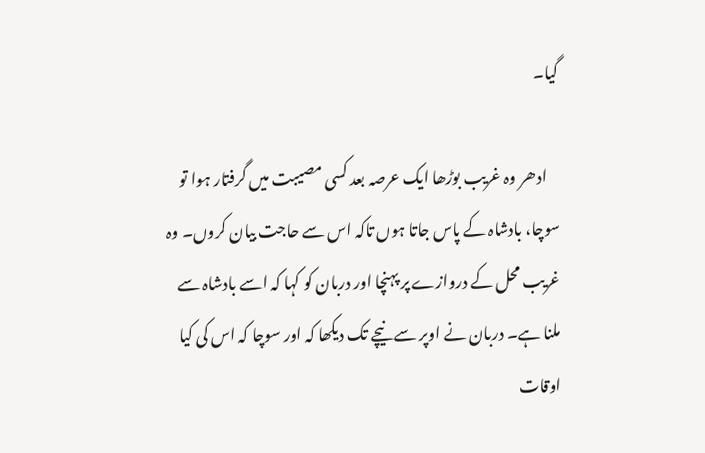گیا۔

    ادھر وہ غریب بوڑھا ایک عرصہ بعد کسی مصیبت میں گرفتار ہوا تو سوچا، بادشاہ کے پاس جاتا ہوں تاکہ اس سے حاجت بیان کروں۔ وہ غریب محل کے دروازے پر پہنچا اور دربان کو کہا کہ اسے بادشاہ سے ملنا ہے۔ دربان نے اوپر سے نیچے تک دیکھا کہ اور سوچا کہ اس کی کیا اوقات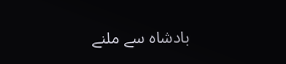بادشاہ سے ملنے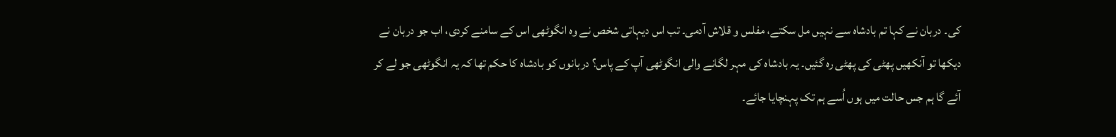کی۔ دربان نے کہا تم بادشاہ سے نہیں مل سکتے، مفلس و قلاش آدمی۔ تب اس دیہاتی شخص نے وہ انگوٹھی اس کے سامنے کردی، اب جو دربان نے دیکھا تو آنکھیں پھٹی کی پھٹی رہ گئیں۔ یہ بادشاہ کی مہر لگانے والی انگوٹھی آپ کے پاس؟ دربانوں کو بادشاہ کا حکم تھا کہ یہ انگوٹھی جو لے کر آئے گا ہم جس حالت میں ہوں اُسے ہم تک پہنچایا جائے۔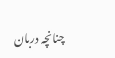چنانچہ دربان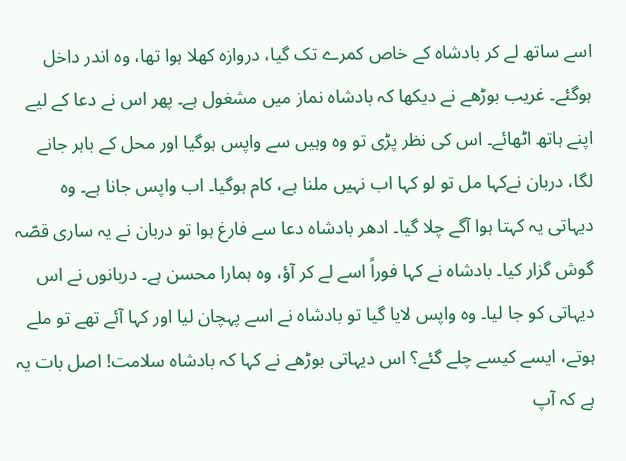اسے ساتھ لے کر بادشاہ کے خاص کمرے تک گیا، دروازہ کھلا ہوا تھا، وہ اندر داخل ہوگئے۔ غریب بوڑھے نے دیکھا کہ بادشاہ نماز میں مشغول ہے۔ پھر اس نے دعا کے لیے اپنے ہاتھ اٹھائے۔ اس کی نظر پڑی تو وہ وہیں سے واپس ہوگیا اور محل کے باہر جانے لگا، دربان نےکہا مل تو لو کہا اب نہیں ملنا ہے، کام ہوگیا۔ اب واپس جانا ہے۔ وہ دیہاتی یہ کہتا ہوا آگے چلا گیا۔ ادھر بادشاہ دعا سے فارغ ہوا تو دربان نے یہ ساری قصّہ گوش گزار کیا۔ بادشاہ نے کہا فوراً اسے لے کر آؤ، وہ ہمارا محسن ہے۔ دربانوں نے اس دیہاتی کو جا لیا۔ وہ واپس لایا گیا تو بادشاہ نے اسے پہچان لیا اور کہا آئے تھے تو ملے ہوتے، ایسے کیسے چلے گئے؟ اس دیہاتی بوڑھے نے کہا کہ بادشاہ سلامت! اصل بات یہ ہے کہ آپ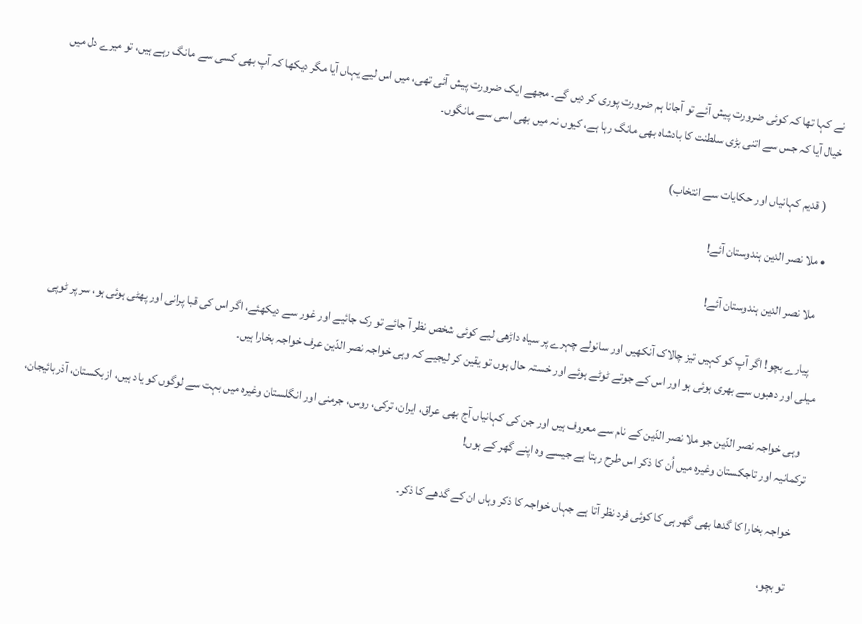نے کہا تھا کہ کوئی ضرورت پیش آئے تو آجانا ہم ضرورت پوری کر دیں گے۔ مجھے ایک ضرورت پیش آئی تھی، میں اس لیے یہاں‌ آیا مگر دیکھا کہ آپ بھی کسی سے مانگ رہے ہیں، تو میرے دل میں خیال آیا کہ جس سے اتنی بڑی سلطنت کا بادشاہ بھی مانگ رہا ہے، کیوں نہ میں بھی اسی سے مانگوں۔

    ( قدیم کہانیاں اور حکایات سے انتخاب)

  • ملا نصر الدین ہندوستان آئے!

    ملا نصر الدین ہندوستان آئے!

    پیارے بچو! اگر آپ کو کہیں تیز چالاک آنکھیں اور سانولے چہرے پر سیاہ داڑھی لیے کوئی شخص نظر آ جائے تو رک جائیے اور غور سے دیکھئے، اگر اس کی قبا پرانی اور پھٹی ہوئی ہو، سر پر ٹوپی میلی اور دھبوں سے بھری ہوئی ہو اور اس کے جوتے ٹوٹے ہوئے اور خستہ حال ہوں تو یقین کر لیجیے کہ وہی خواجہ نصر الدّین عرف خواجہ بخارا ہیں۔

    وہی خواجہ نصر الدّین جو ملا نصر الدّین کے نام سے معروف ہیں اور جن کی کہانیاں آج بھی عراق، ایران، ترکی، روس، جرمنی اور انگلستان وغیرہ میں بہت سے لوگوں کو یاد ہیں، ازبکستان، آذربائیجان، ترکمانیہ اور تاجکستان وغیرہ میں اُن کا ذکر اس طرح رہتا ہے جیسے وہ اپنے گھر کے ہوں!

    خواجہ بخارا کا گدھا بھی گھر ہی کا کوئی فرد نظر آتا ہے جہاں خواجہ کا ذکر وہاں ان کے گدھے کا ذکر۔

    تو بچو،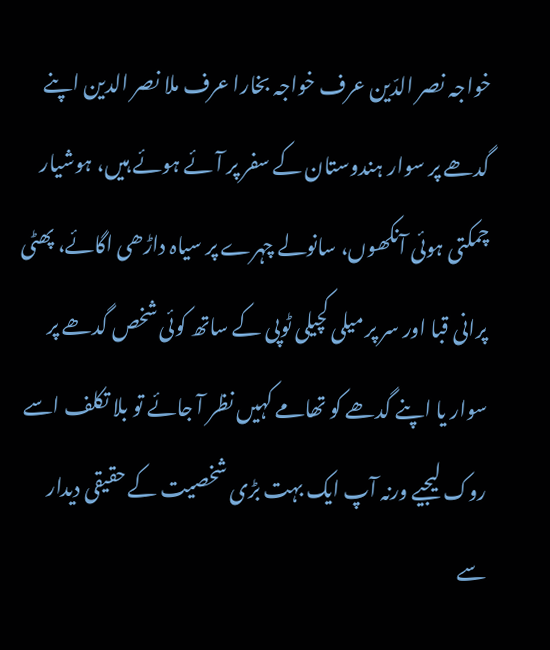خواجہ نصر الدّین عرف خواجہ بخارا عرف ملا نصر الدین اپنے گدھے پر سوار ہندوستان کے سفر پر آئے ہوئے ہیں، ہوشیار چمکتی ہوئی آنکھوں، سانولے چہرے پر سیاہ داڑھی اگائے، پھٹی پرانی قبا اور سر پر میلی کچیلی ٹوپی کے ساتھ کوئی شخص گدھے پر سوار یا اپنے گدھے کو تھامے کہیں نظر آ جائے تو بلا تکلف اسے روک لیجیے ورنہ آپ ایک بہت بڑی شخصیت کے حقیقی دیدار سے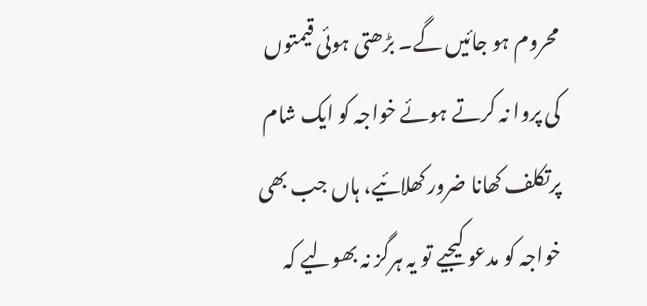محروم ہو جائیں گے۔ بڑھتی ہوئی قیمتوں کی پروا نہ کرتے ہوئے خواجہ کو ایک شام پرتکلف کھانا ضرور کھلائیے، ہاں جب بھی خواجہ کو مدعو کیجیے تو یہ ہرگز نہ بھولیے کہ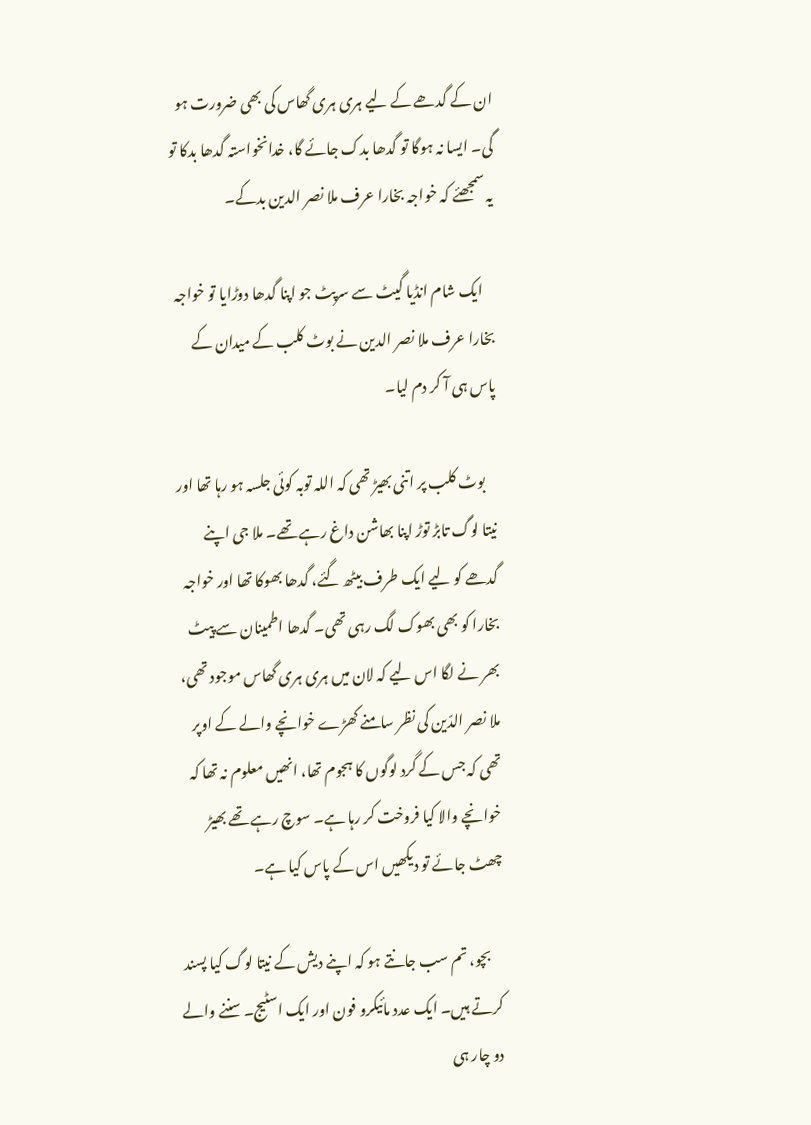ان کے گدھے کے لیے ہری ہری گھاس کی بھی ضرورت ہو گی۔ ایسا نہ ہوگا تو گدھا بدک جائے گا، خدانخواستہ گدھا بدکا تو یہ سمجھئے کہ خواجہ بخارا عرف ملا نصر الدین بدکے۔

    ایک شام انڈیا گیٹ سے سرپٹ جو اپنا گدھا دوڑایا تو خواجہ بخارا عرف ملا نصر الدین نے بوٹ کلب کے میدان کے پاس ہی آ کر دم لیا۔

    بوٹ کلب پر اتنی بھیڑ تھی کہ اللہ توبہ کوئی جلسہ ہو رہا تھا اور نیتا لوگ تابڑ توڑ اپنا بھاشن داغ رہے تھے۔ ملا جی اپنے گدھے کو لیے ایک طرف بیٹھ گئے، گدھا بھوکا تھا اور خواجہ بخارا کو بھی بھوک لگ رہی تھی۔ گدھا اطمینان سے پیٹ بھر نے لگا اس لیے کہ لان میں ہری ہری گھاس موجود تھی، ملا نصر الدّین کی نظر سامنے کھڑے خوانچے والے کے اوپر تھی کہ جس کے گرد لوگوں کا ہجوم تھا، انھیں معلوم نہ تھا کہ خوانچے والا کیا فروخت کر رہا ہے۔ سوچ رہے تھے بھیڑ چھٹ جائے تو دیکھیں اس کے پاس کیا ہے۔

    بچو، تم سب جانتے ہو کہ اپنے دیش کے نیتا لوگ کیا پسند کرتے ہیں۔ ایک عدد مائیکرو فون اور ایک اسٹیج۔ سننے والے دو چار ہی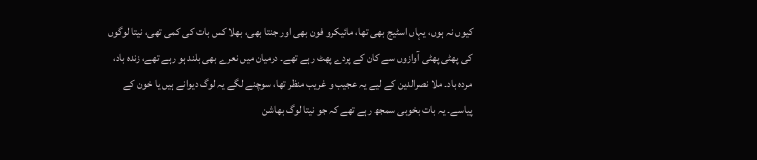کیوں نہ ہوں، یہاں اسٹیج بھی تھا، مائیکرو فون بھی اور جنتا بھی، بھلا کس بات کی کمی تھی، نیتا لوگوں کی پھٹی پھٹی آوازوں سے کان کے پردے پھٹ رہے تھے۔ درمیان میں نعرے بھی بلند ہو رہے تھے، زندہ باد، مردہ باد۔ ملا نصرالدین کے لیے یہ عجیب و غریب منظر تھا، سوچنے لگے یہ لوگ دیوانے ہیں یا خون کے پیاسے۔ یہ بات بخوبی سمجھ رہے تھے کہ جو نیتا لوگ بھاشن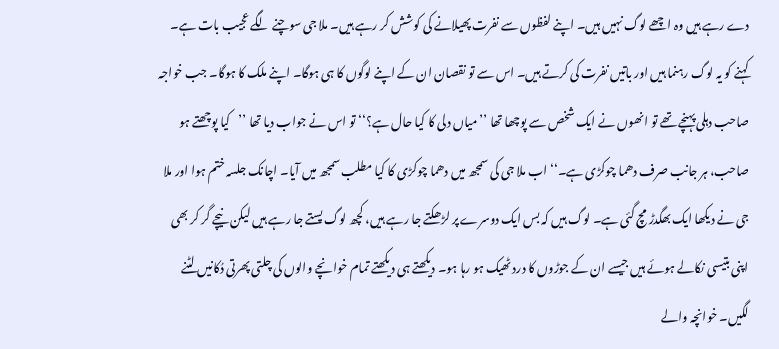دے رہے ہیں وہ اچھے لوگ نہیں ہیں۔ اپنے لفظوں سے نفرت پھیلانے کی کوشش کر رہے ہیں۔ ملا جی سوچنے لگے عجیب بات ہے۔ کہنے کو یہ لوگ رہنما ہیں اور باتیں نفرت کی کرتے ہیں۔ اس سے تو نقصان ان کے اپنے لوگوں کا ہی ہوگا۔ اپنے ملک کا ہوگا۔ جب خواجہ صاحب دہلی پہنچے تھے تو انھوں نے ایک شخص سے پوچھا تھا ’’میاں دلی کا کیا حال ہے؟‘‘ تو اس نے جواب دیا تھا ’’کیا پوچھتے ہو صاحب، ہر جانب صرف دھما چوکڑی ہے۔‘‘ اب ملا جی کی سمجھ میں دھما چوکڑی کا کیا مطلب سمجھ میں آیا۔ اچانک جلسہ ختم ہوا اور ملا جی نے دیکھا ایک بھگدڑ مچ گئی ہے۔ لوگ ہیں کہ بس ایک دوسرے پر لڑھکتے جا رہے ہیں، کچھ لوگ پستے جا رہے ہیں لیکن نیچے گر کر بھی اپنی بتیسی نکالے ہوئے ہیں جیسے ان کے جوڑوں کا درد ٹھیک ہو رہا ہو۔ دیکھتے ہی دیکھتے تمام خوانچے والوں کی چلتی پھرتی دُکانیں لٹنے لگیں۔ خوانچہ والے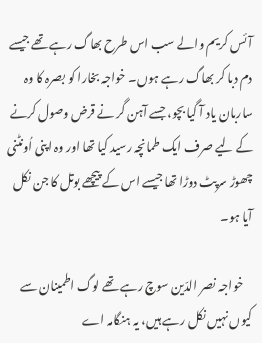آئس کریم والے سب اس طرح بھاگ رہے تھے جیسے دم دبا کر بھاگ رہے ہوں۔ خواجہ بخارا کو بصرہ کا وہ ساربان یاد آ گیا بچو، جسے آہن گر نے قرض وصول کرنے کے لیے صرف ایک طمانچہ رسید کیا تھا اور وہ اپنی اُونٹنی چھوڑ سرپٹ دوڑا تھا جیسے اس کے پیچھے بوتل کا جن نکل آیا ہو۔

    خواجہ نصر الدّین سوچ رہے تھے لوگ اطمینان سے کیوں نہیں نکل رہے ہیں، یہ ہنگامہ اے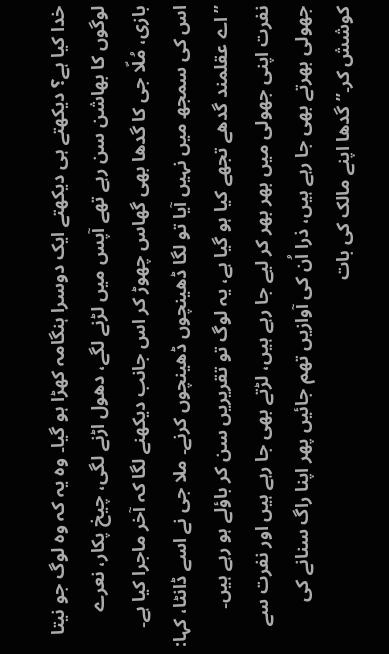خدا کیا ہے؟ دیکھتے ہی دیکھتے ایک دوسرا ہنگامہ کھڑا ہو گیا۔ وہ یہ کہ وہ لوگ جو نیتا لوگوں کا بھاشن سن رہے تھے آپس میں لڑنے لگے، دھول اڑنے لگی، چیخ پکار، نعرے بازی، مُلّا جی کا گدھا بھی گھاس چھوڑ کر اس جانب دیکھنے لگا کہ آخر ماجرا کیا ہے۔ اس کی سمجھ میں نہیں آیا تو لگا ڈھینچوں ڈھینچوں کرنے۔ ملا جی نے اسے ڈانٹا، کہا: ’’اے عقلمند گدھے تجھے کیا ہو گیا ہے، یہ لوگ تو تقریریں سن کر باؤلے ہو رہے ہیں۔ نفرت اپنی جھولی میں بھر بھر کر لیے جا رہے ہیں، لڑتے بھی جا رہے ہیں اور نفرت سے جھولی بھرتے بھی جا رہے ہیں، ذرا اُن کی آوازیں تھم جائیں پھر اپنا راگ سنانے کی کوشش کر۔’’ گدھا اپنے مالک کی بات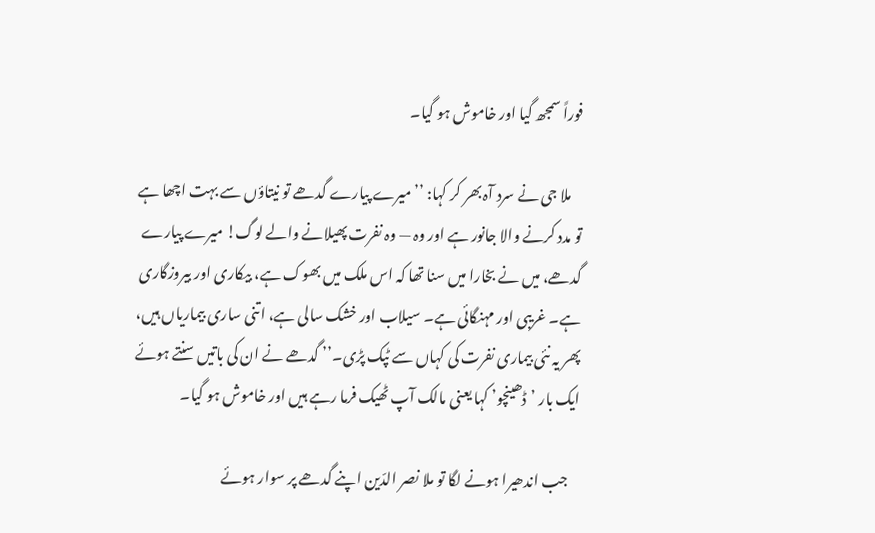فوراً سمجھ گیا اور خاموش ہو گیا۔

    ملا جی نے سرد آہ بھر کر کہا: ’’میرے پیارے گدھے تو نیتاؤں سے بہت اچھا ہے تو مدد کرنے والا جانور ہے اور وہ — وہ نفرت پھیلانے والے لوگ! میرے پیارے گدھے، میں نے بخارا میں سنا تھا کہ اس ملک میں بھوک ہے، بیکاری اور بیروزگاری ہے۔ غریبی اور مہنگائی ہے۔ سیلاب اور خشک سالی ہے، اتنی ساری بیماریاں ہیں، پھر یہ نئی بیماری نفرت کی کہاں سے ٹپک پڑی۔’’ گدھے نے ان کی باتیں سنتے ہوئے ایک بار ’ڈھینچو’ کہا یعنی مالک آپ ٹھیک فرما رہے ہیں اور خاموش ہو گیا۔

    جب اندھیرا ہونے لگا تو ملا نصر الدّین اپنے گدھے پر سوار ہوئے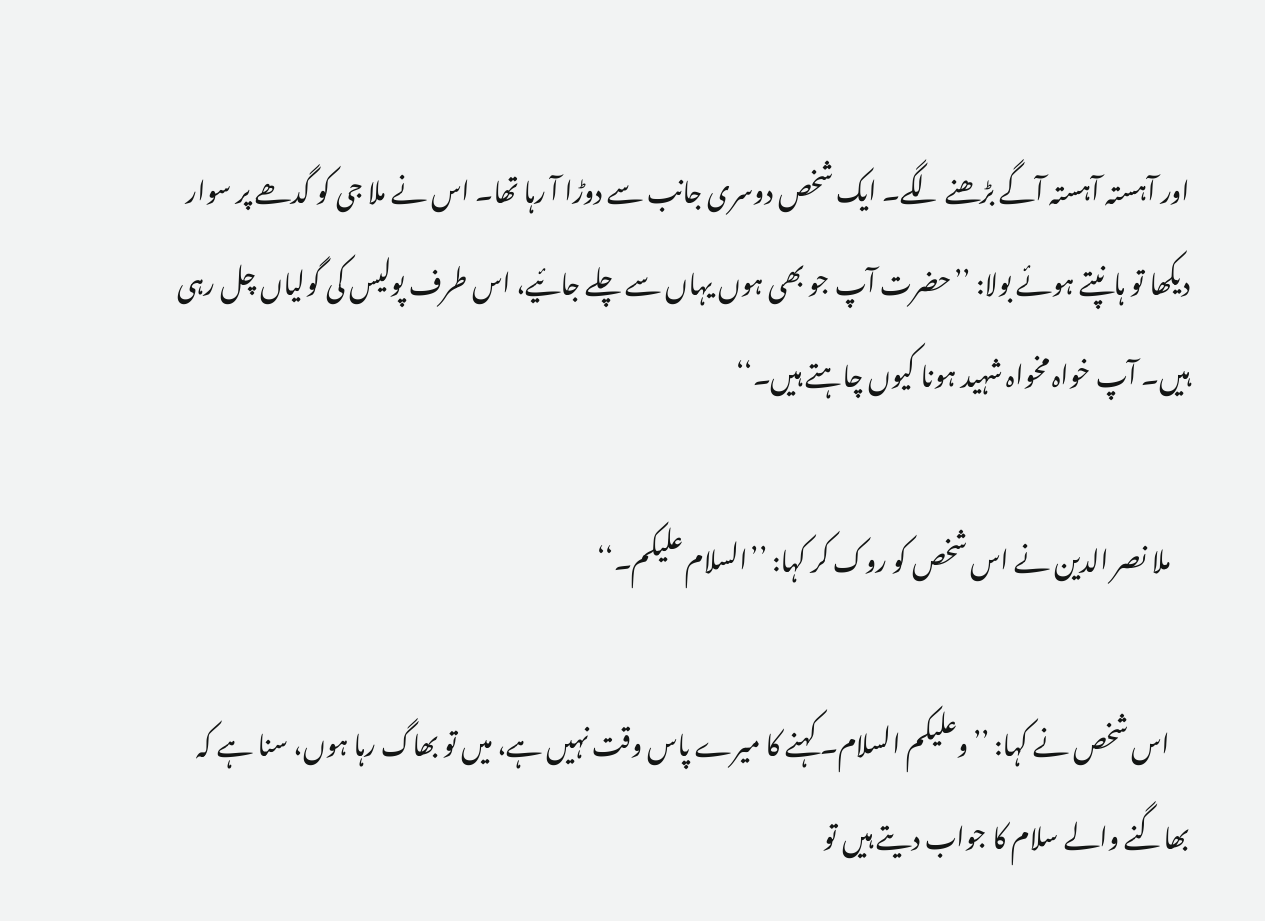اور آہستہ آہستہ آگے بڑھنے لگے۔ ایک شخص دوسری جانب سے دوڑا آ رہا تھا۔ اس نے ملا جی کو گدھے پر سوار دیکھا تو ہانپتے ہوئے بولا: ’’حضرت آپ جو بھی ہوں یہاں سے چلے جائیے، اس طرف پولیس کی گولیاں چل رہی ہیں۔ آپ خواہ مخواہ شہید ہونا کیوں چاہتے ہیں۔‘‘

    ملا نصر الدین نے اس شخص کو روک کر کہا: ’’السلام علیکم۔‘‘

    اس شخص نے کہا: ’’وعلیکم السلام۔ کہنے کا میرے پاس وقت نہیں ہے، میں تو بھاگ رہا ہوں، سنا ہے کہ بھاگنے والے سلام کا جواب دیتے ہیں تو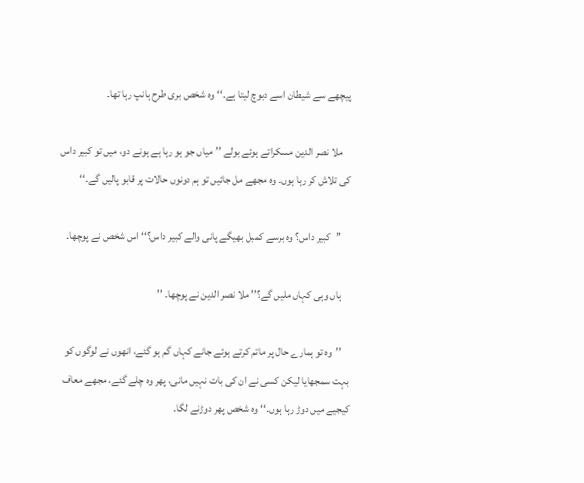پیچھے سے شیطان اسے دبوچ لیتا ہے۔‘‘ وہ شخص بری طرح ہانپ رہا تھا۔

    ملا نصر الدین مسکراتے ہوئے بولے ’’میاں جو ہو رہا ہے ہونے دو، میں تو کبیر داس کی تلاش کر رہا ہوں۔ وہ مجھے مل جائیں تو ہم دونوں حالات پر قابو پالیں گے۔‘‘

    ’’کبیر داس؟ وہ برسے کمبل بھیگے پانی والے کبیر داس؟‘‘ اس شخص نے پوچھا۔

    ہاں وہی کہاں ملیں گے؟’’ ملا نصر الدین نے پوچھا۔ ’’

    ’’وہ تو ہمارے حال پر ماتم کرتے ہوئے جانے کہاں گم ہو گئے، انھوں نے لوگوں کو بہت سمجھایا لیکن کسی نے ان کی بات نہیں مانی، پھر وہ چلے گئے، مجھے معاف کیجیے میں دوڑ رہا ہوں۔‘‘ وہ شخص پھر دوڑنے لگا۔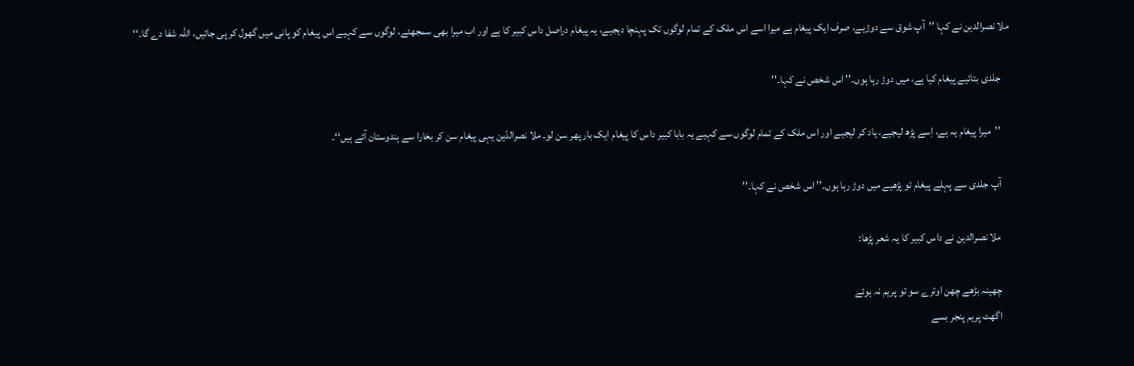ملا نصرالدین نے کہا ’’آپ شوق سے دوڑیے، صرف ایک پیغام ہے میرا اسے اس ملک کے تمام لوگوں تک پہنچا دیجیے، یہ پیغام دراصل داس کبیر کا ہے اور اب میرا بھی سمجھئے، لوگوں سے کہیے اس پیغام کو پانی میں گھول کر پی جائیں، اللہ شفا دے گا۔‘‘

    جلدی بتائیے پیغام کیا ہے، میں دوڑ رہا ہوں۔’’ اس شخص نے کہا۔’’

    ’’میرا پیغام یہ ہے، اِسے پڑھ لیجیے، یاد کر لیجیے اور اس ملک کے تمام لوگوں سے کہیے یہ بابا کبیر داس کا پیغام ایک بار پھر سن لو۔ ملا نصرالدّین یہی پیغام سن کر بخارا سے ہندوستان آئے ہیں‘‘۔

    آپ جلدی سے پہلے پیغام تو پڑھیے میں دوڑ رہا ہوں۔’’ اس شخص نے کہا۔’’

    ملا نصرالدین نے داس کبیر کا یہ شعر پڑھا:

    چھینہ بڑھے چھن اوترے سو تو پریم نہ ہوئے
    اگھٹ پریم پنجر بسے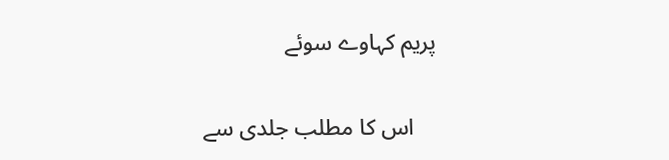پریم کہاوے سوئے

    اس کا مطلب جلدی سے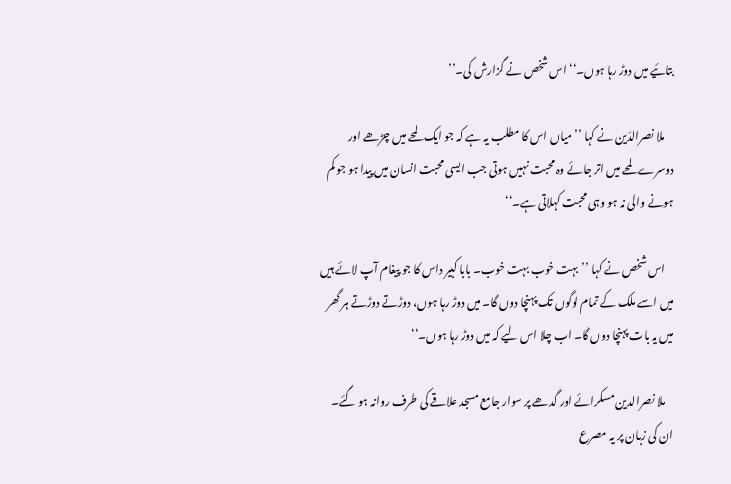بتائیے میں دوڑ رہا ہوں۔‘‘ اس شخص نے گزارش کی۔’’

    ملا نصرالدّین نے کہا ’’میاں اس کا مطلب یہ ہے کہ جو ایک لمحے میں چڑھے اور دوسرے لمحے میں اتر جائے وہ محبت نہیں ہوتی جب ایسی محبت انسان میں پیدا ہو جو کم ہونے والی نہ ہو وہی محبت کہلاتی ہے۔‘‘

    اس شخص نے کہا ’’بہت خوب بہت خوب۔ بابا کبیر داس کا جو پیغام آپ لائے ہیں میں اسے ملک کے تمام لوگوں تک پہنچا دوں گا۔ میں دوڑ رہا ہوں، دوڑتے دوڑتے ہر گھر میں یہ بات پہنچا دوں گا۔ اب چلا اس لیے کہ میں دوڑ رہا ہوں۔‘‘

    ملا نصرالدین مسکرائے اور گدھے پر سوار جامع مسجد علاقے کی طرف روانہ ہو گئے۔ ان کی زبان پر یہ مصرع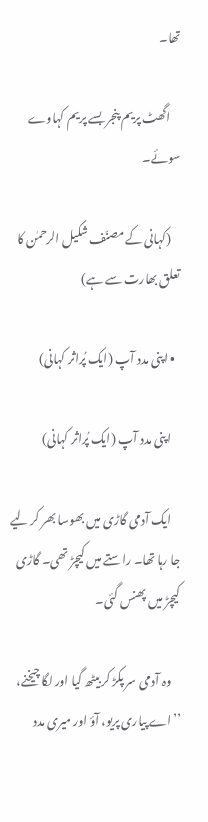تھا۔

    اگھٹ پریم پنجر بسے پریم کہاوے سوئے۔

    (کہانی کے مصنّف شکیل الرحمٰن کا تعلق بھارت سے ہے)

  • اپنی مدد آپ (ایک پُراثر کہانی)

    اپنی مدد آپ (ایک پُراثر کہانی)

    ایک آدمی گاڑی میں بھوسا بھر کر لیے جا رہا تھا۔ راستے میں کیچڑ تھی۔ گاڑی کیچڑ میں پھنس گئی۔

    وہ آدمی سر پکڑ کر بیٹھ گیا اور لگا چیخنے، ’’اے پیاری پریو، آؤ اور میری مدد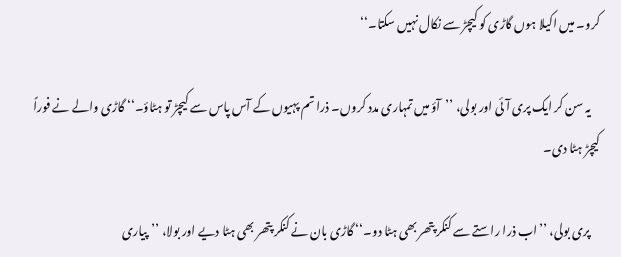کرو۔ میں اکیلا ہوں گاڑی کو کیچڑ سے نکال نہیں سکتا۔‘‘

    یہ سن کر ایک پری آئی اور بولی، ’’آؤ میں تمہاری مدد کروں۔ ذرا تم پہیوں کے آس پاس سے کیچڑ تو ہٹاؤ۔‘‘ گاڑی والے نے فوراً کیچڑ ہٹا دی۔

    پری بولی، ’’اب ذرا راستے سے کنکر پتھر بھی ہٹا دو۔‘‘ گاڑی بان نے کنکر پتھر بھی ہٹا دیے اور بولا، ’’پیاری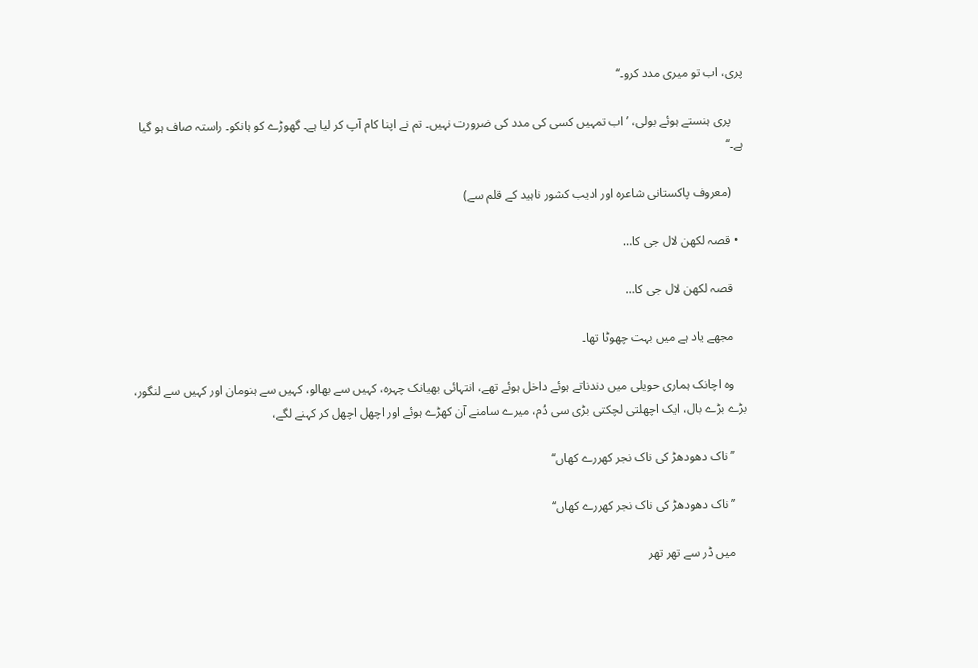پری، اب تو میری مدد کرو۔‘‘

    پری ہنستے ہوئے بولی، ’اب تمہیں کسی کی مدد کی ضرورت نہیں۔ تم نے اپنا کام آپ کر لیا ہے۔ گھوڑے کو ہانکو۔ راستہ صاف ہو گیا ہے۔‘‘

    (معروف پاکستانی شاعرہ اور ادیب کشور ناہید کے قلم سے)

  • قصہ لکھن لال جی کا…

    قصہ لکھن لال جی کا…

    مجھے یاد ہے میں بہت چھوٹا تھا۔

    وہ اچانک ہماری حویلی میں دندناتے ہوئے داخل ہوئے تھے، انتہائی بھیانک چہرہ، کہیں سے بھالو، کہیں سے ہنومان اور کہیں سے لنگور، بڑے بڑے بال، ایک اچھلتی لچکتی بڑی سی دُم، میرے سامنے آن کھڑے ہوئے اور اچھل اچھل کر کہنے لگے،

    ’’ناک دھودھڑ کی ناک نجر کھررے کھاں‘‘

    ’’ناک دھودھڑ کی ناک نجر کھررے کھاں‘‘

    میں ڈر سے تھر تھر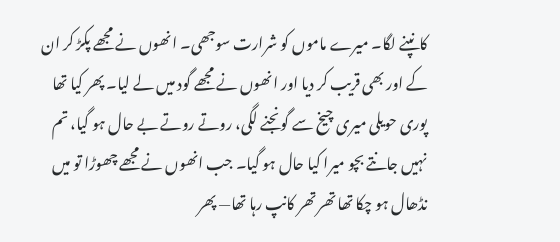کانپنے لگا۔ میرے ماموں کو شرارت سوجھی۔ انھوں نے مجھے پکڑ کر ان کے اور بھی قریب کر دیا اور انھوں نے مجھے گود میں لے لیا۔ پھر کیا تھا پوری حویلی میری چیخ سے گونجنے لگی، روتے روتے بے حال ہو گیا، تم نہیں جانتے بچو میرا کیا حال ہو گیا۔ جب انھوں نے مجھے چھوڑا تو میں نڈھال ہو چکا تھا تھر تھر کانپ رہا تھا— پھر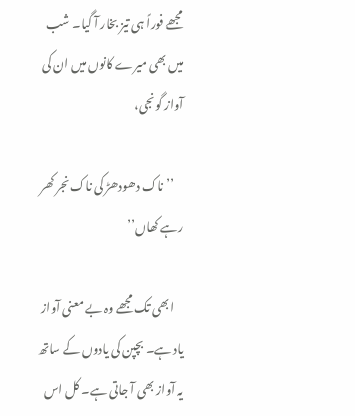مجھے فوراً ہی تیز بخار آ گیا۔ شب میں بھی میرے کانوں میں ان کی آواز گونجی،

    ’’ناک دھودھڑ کی ناک نجر کھر رہے کھاں’’

    ابھی تک مجھے وہ بے معنی آواز یاد ہے۔ بچپن کی یادوں کے ساتھ یہ آواز بھی آ جاتی ہے۔ کل اس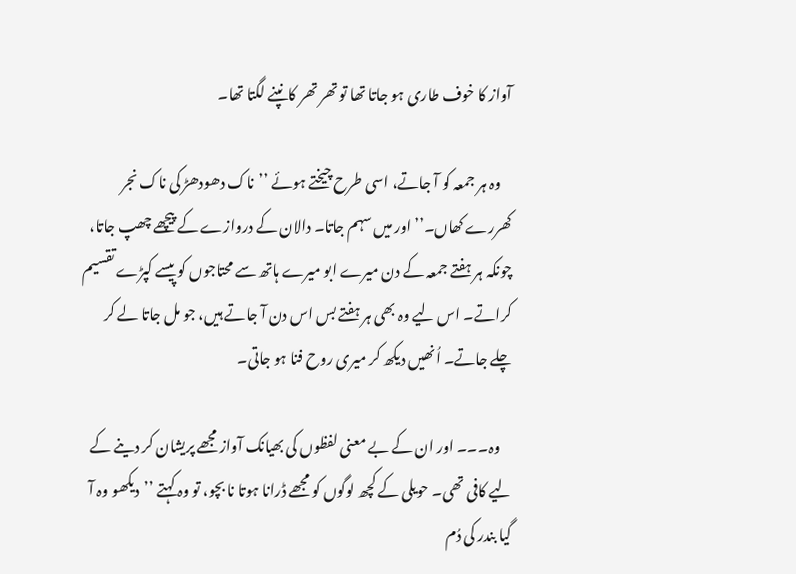آواز کا خوف طاری ہو جاتا تھا تو تھر تھر کانپنے لگتا تھا۔

    وہ ہر جمعہ کو آ جاتے، اسی طرح چیختے ہوئے ’’ناک دھودھڑ کی ناک نجر کھررے کھاں۔’’ اور میں سہم جاتا۔ دالان کے دروازے کے پیچھے چھپ جاتا، چونکہ ہر ہفتے جمعہ کے دن میرے ابو میرے ہاتھ سے محتاجوں کو پیسے کپڑے تقسیم کراتے۔ اس لیے وہ بھی ہر ہفتے بس اس دن آ جاتے ہیں، جو مل جاتا لے کر چلے جاتے۔ اُنھیں دیکھ کر میری روح فنا ہو جاتی۔

    وہ۔۔۔ اور ان کے بے معنی لفظوں کی بھیانک آواز مجھے پریشان کر دینے کے لیے کافی تھی۔ حویلی کے کچھ لوگوں کو مجھے ڈرانا ہوتا نا بچو، تو وہ کہتے ’’دیکھو وہ آ گیا بندر کی دُم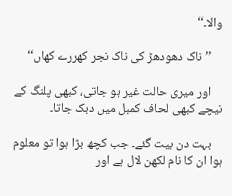والا۔‘‘

    ’’ناک دھودھڑ کی ناک نجر کھررے کھاں‘‘

    اور میری حالت غیر ہو جاتی، کبھی پلنگ کے نیچے کبھی لحاف کمبل میں دبک جاتا۔

    بہت دن بیت گئے۔ جب کچھ بڑا ہوا تو معلوم ہوا ان کا نام لکھن لال ہے اور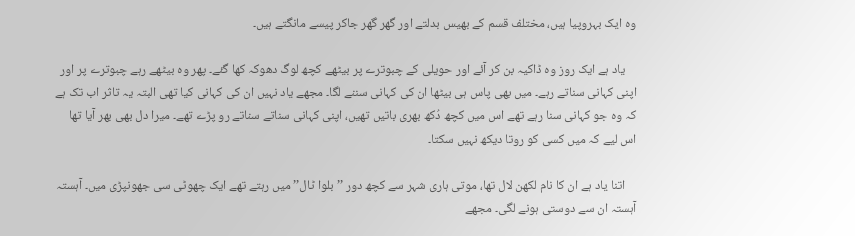وہ ایک بہروپیا ہیں، مختلف قسم کے بھیس بدلتے اور گھر گھر جاکر پیسے مانگتے ہیں۔

    یاد ہے ایک روز وہ ڈاکیہ بن کر آئے اور حویلی کے چبوترے پر بیٹھے کچھ لوگ دھوکہ کھا گئے۔ پھر وہ بیٹھے رہے چبوترے پر اور اپنی کہانی سناتے رہے۔ میں بھی پاس ہی بیٹھا ان کی کہانی سننے لگا۔ مجھے یاد نہیں ان کی کہانی کیا تھی البتہ یہ تاثر اب تک ہے کہ وہ جو کہانی سنا رہے تھے اس میں کچھ دُکھ بھری باتیں تھیں، اپنی کہانی سناتے سناتے رو پڑے تھے۔ میرا دل بھی بھر آیا تھا اس لیے کہ میں کسی کو روتا دیکھ نہیں سکتا۔

    اتنا یاد ہے ان کا نام لکھن لال تھا، موتی ہاری شہر سے کچھ دور ’’بلوا ٹال’’ میں رہتے تھے ایک چھوٹی سی جھونپڑی میں۔ آہستہ آہستہ ان سے دوستی ہونے لگی۔ مجھے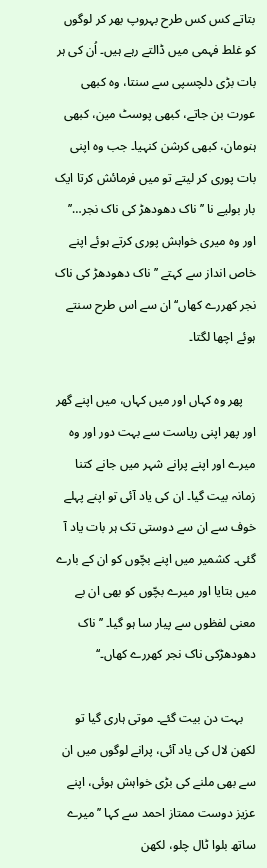بتاتے کس کس طرح بہروپ بھر کر لوگوں کو غلط فہمی میں ڈالتے رہے ہیں۔ اُن کی ہر بات بڑی دلچسپی سے سنتا، وہ کبھی عورت بن جاتے، کبھی پوسٹ مین، کبھی ہنومان، کبھی کرشن کنہیا۔ جب وہ اپنی بات پوری کر لیتے تو میں فرمائش کرتا ایک بار بولیے نا ’’ناک دھودھڑ کی ناک نجر…’’ اور وہ میری خواہش پوری کرتے ہوئے اپنے خاص انداز سے کہتے ’’ناک دھودھڑ کی ناک نجر کھررے کھاں‘‘ ان سے اس طرح سنتے ہوئے اچھا لگتا۔

    پھر وہ کہاں اور میں کہاں، میں اپنے گھر اور پھر اپنی ریاست سے بہت دور اور وہ میرے اور اپنے پرانے شہر میں جانے کتنا زمانہ بیت گیا۔ ان کی یاد آئی تو اپنے پہلے خوف سے ان سے دوستی تک ہر بات یاد آ گئی۔ کشمیر میں اپنے بچّوں کو ان کے بارے میں بتایا اور میرے بچّوں کو بھی ان بے معنی لفظوں سے پیار سا ہو گیا۔ ’’ناک دھودھڑکی ناک نجر کھررے کھاں۔‘‘

    بہت دن بیت گئے۔ موتی ہاری گیا تو لکھن لال کی یاد آئی، پرانے لوگوں میں ان سے بھی ملنے کی بڑی خواہش ہوئی، اپنے عزیز دوست ممتاز احمد سے کہا ’’میرے ساتھ بلوا ٹال چلو، لکھن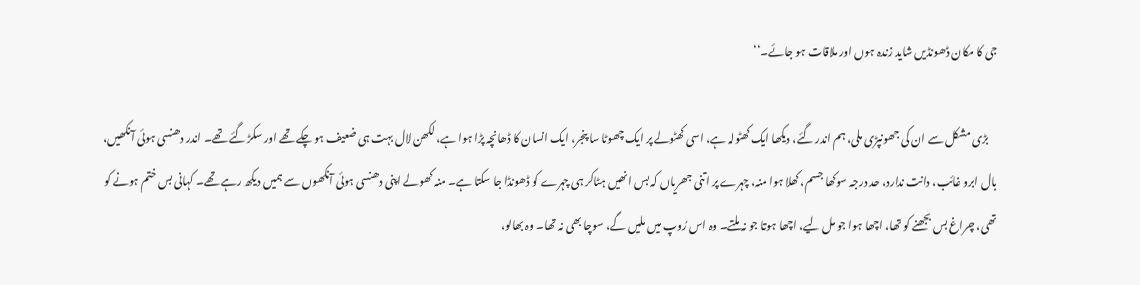جی کا مکان ڈھونڈیں شاید زندہ ہوں اور ملاقات ہو جائے۔‘‘

    بڑی مشکل سے ان کی جھونپڑی ملی، ہم اندر گئے، دیکھا ایک کھٹولہ ہے، اسی کھٹولے پر ایک چھوٹا سا پنجر، ایک انسان کا ڈھانچہ پڑا ہوا ہے، لکھن لال بہت ہی ضعیف ہو چکے تھے اور سکڑ گئے تھے۔ اندر دھنسی ہوئی آنکھیں، بال ابرو غائب، دانت ندارد، حد درجہ سوکھا جسم، کھلا ہوا منہ، چہرے پر اتنی جھریاں کہ بس انھیں ہٹاکر ہی چہرے کو ڈھونڈا جا سکتا ہے۔ منہ کھولے اپنی دھنسی ہوئی آنکھوں سے ہمیں دیکھ رہے تھے۔ کہانی بس ختم ہونے کو تھی، چراغ بس بجھنے کو تھا، اچھا ہوا جو مل لیے، اچھا ہوتا جو نہ ملتے۔ وہ اس رُوپ میں ملیں گے، سوچا بھی نہ تھا۔ وہ بھالو،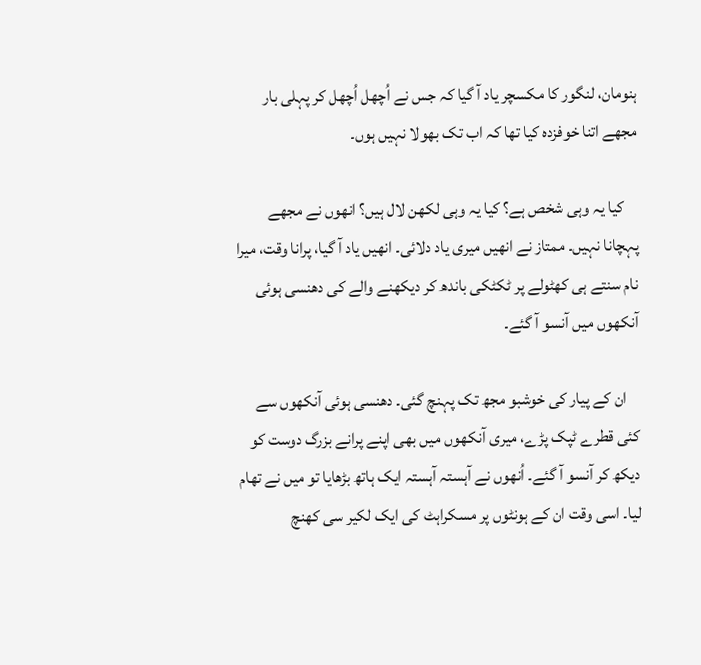ہنومان، لنگور کا مکسچر یاد آ گیا کہ جس نے اُچھل اُچھل کر پہلی بار مجھے اتنا خوفزدہ کیا تھا کہ اب تک بھولا نہیں ہوں۔

    کیا یہ وہی شخص ہے؟ کیا یہ وہی لکھن لال ہیں؟ انھوں نے مجھے پہچانا نہیں۔ ممتاز نے انھیں میری یاد دلائی۔ انھیں یاد آ گیا، پرانا وقت، میرا نام سنتے ہی کھٹولے پر ٹکٹکی باندھ کر دیکھنے والے کی دھنسی ہوئی آنکھوں میں آنسو آ گئے۔

    ان کے پیار کی خوشبو مجھ تک پہنچ گئی۔ دھنسی ہوئی آنکھوں سے کئی قطرے ٹپک پڑے، میری آنکھوں میں بھی اپنے پرانے بزرگ دوست کو دیکھ کر آنسو آ گئے۔ اُنھوں نے آہستہ آہستہ ایک ہاتھ بڑھایا تو میں نے تھام لیا۔ اسی وقت ان کے ہونٹوں پر مسکراہٹ کی ایک لکیر سی کھنچ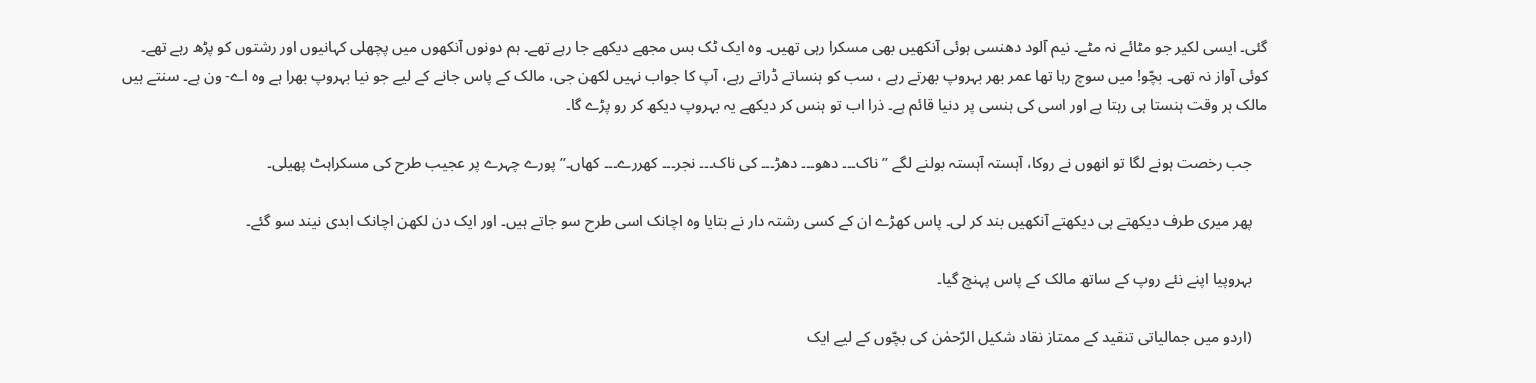گئی۔ ایسی لکیر جو مٹائے نہ مٹے۔ نیم آلود دھنسی ہوئی آنکھیں بھی مسکرا رہی تھیں۔ وہ ایک ٹک بس مجھے دیکھے جا رہے تھے۔ ہم دونوں آنکھوں میں پچھلی کہانیوں اور رشتوں کو پڑھ رہے تھے۔ کوئی آواز نہ تھی۔ بچّو! میں سوچ رہا تھا عمر بھر بہروپ بھرتے رہے ، سب کو ہنساتے ڈراتے رہے، آپ کا جواب نہیں لکھن جی، مالک کے پاس جانے کے لیے جو نیا بہروپ بھرا ہے وہ اے- ون ہے۔ سنتے ہیں مالک ہر وقت ہنستا ہی رہتا ہے اور اسی کی ہنسی پر دنیا قائم ہے۔ ذرا اب تو ہنس کر دیکھے یہ بہروپ دیکھ کر رو پڑے گا۔

    جب رخصت ہونے لگا تو انھوں نے روکا، آہستہ آہستہ بولنے لگے ’’ناک۔۔۔ دھو۔۔۔ دھڑ۔۔۔ کی ناک۔۔۔ نجر۔۔۔ کھررے۔۔۔ کھاں۔’’ پورے چہرے پر عجیب طرح کی مسکراہٹ پھیلی۔

    پھر میری طرف دیکھتے ہی دیکھتے آنکھیں بند کر لی۔ پاس کھڑے ان کے کسی رشتہ دار نے بتایا وہ اچانک اسی طرح سو جاتے ہیں۔ اور ایک دن لکھن اچانک ابدی نیند سو گئے۔

    بہروپیا اپنے نئے روپ کے ساتھ مالک کے پاس پہنچ گیا۔

    (اردو میں جمالیاتی تنقید کے ممتاز نقاد شکیل الرّحمٰن کی بچّوں کے لیے ایک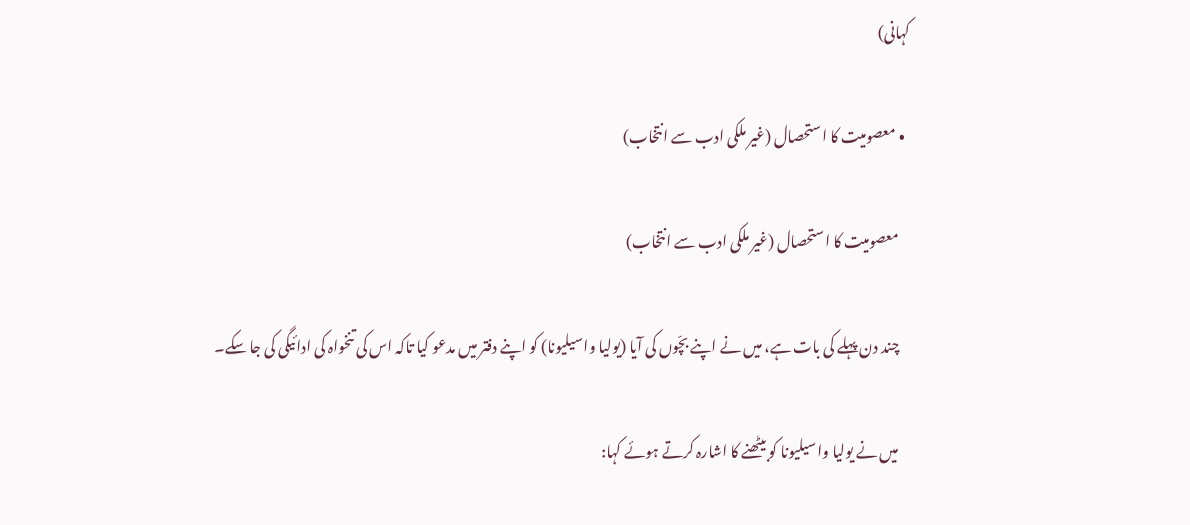کہانی)

  • معصومیت کا استحصال (غیر ملکی ادب سے انتخاب)

    معصومیت کا استحصال (غیر ملکی ادب سے انتخاب)

    چند دن پہلے کی بات ہے، میں نے اپنے بچّوں کی آیا (یولیا واسیلیونا) کو اپنے دفتر میں مدعو کیا تاکہ اس کی تنخواہ کی ادائیگی کی جا سکے۔

    میں نے یولیا واسیلیونا کو بیٹھنے کا اشارہ کرتے ہوئے کہا: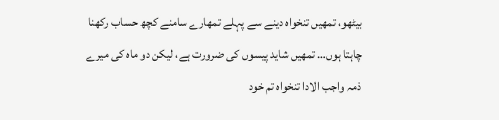بیٹھو، تمھیں تنخواہ دینے سے پہلے تمھارے سامنے کچھ حساب رکھنا چاہتا ہوں… تمھیں شاید پیسوں کی ضرورت ہے، لیکن دو ماہ کی میرے ذمہ واجب الادا تنخواہ تم خود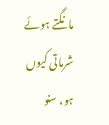مانگتے ہوئے شرماتی کیوں ہو، سنو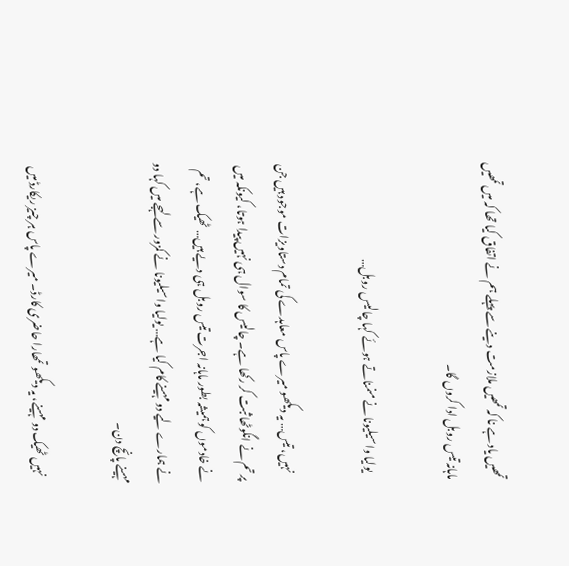تمھیں یاد ہے نا کہ تمھیں ملازمت دینے سے پہلے ہم نے اتفاق کیا تھا کہ میں تمھیں ماہانہ تیس روبل ادا کروں گا۔

    یولیا واسیلیونا نے منمناتے ہوئے کہا چالیس روبل…

    نہیں، تیس… یہ دیکھو میرے پاس معاہدے کی تمام دستاویزات موجود ہیں جن پر تم نے انگوٹھا ثبت کر رکھا ہے۔ چالیس کا سوال ہی نہیں پیدا ہوتا، کیونکہ میں نے خادموں کو ہمیشہ بطور ماہانہ اجرت تیس روبل ہی دیے ہیں… ٹھیک ہے، تم نے ہمارے لیے دو مہینے کام کیا ہے… یولیا واسیلیونا نے کمزور سے لہجے میں کہا دو مہینے پانچ دن۔

    نہیں ٹھیک دو مہینے، یہ دیکھو تمھارا حاضری کارڈ۔ میرے پاس ہر چیز ریکارڈ میں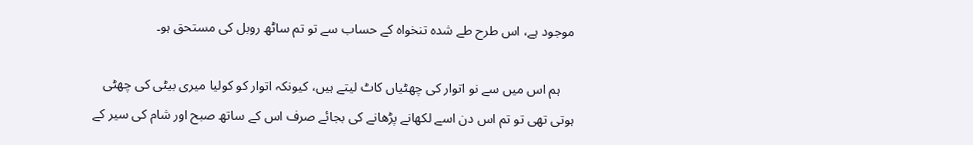موجود ہے، اس طرح طے شدہ تنخواہ کے حساب سے تو تم ساٹھ روبل کی مستحق ہو۔

    ہم اس میں سے نو اتوار کی چھٹیاں کاٹ لیتے ہیں، کیونکہ اتوار کو کولیا میری بیٹی کی چھٹی ہوتی تھی تو تم اس دن اسے لکھانے پڑھانے کی بجائے صرف اس کے ساتھ صبح اور شام کی سیر کے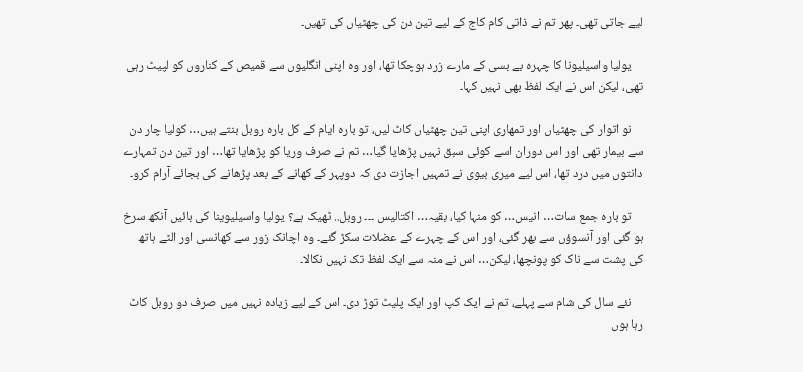لیے جاتی تھی۔ پھر تم نے ذاتی کام کاج کے لیے تین دن کی چھٹیاں کی تھیں۔

    یولیا واسیلیونا کا چہرہ بے بسی کے مارے زرد ہوچکا تھا، اور وہ اپنی انگلیوں سے قمیص کے کناروں کو لپیٹ رہی تھی، لیکن اس نے ایک لفظ بھی نہیں کہا۔

    نو اتوار کی چھٹیاں اور تمھاری اپنی تین چھٹیاں کاٹ لیں، تو بارہ ایام کے کل بارہ روبل بنتے ہیں… کولیا چار دن سے بیمار تھی اور اس دوران اسے کوئی سبق نہیں پڑھایا گیا… تم نے صرف وریا کو پڑھایا تھا… اور تین دن تمہارے دانتوں میں درد تھا، اس لیے میری بیوی نے تمہیں اجازت دی کہ دوپہر کے کھانے کے بعد پڑھانے کی بجائے آرام کرو۔

    تو بارہ جمع سات… انیس… کو منہا کیا، بقیہ… اکتالیس ۔۔۔ روبل.. ٹھیک ہے؟ یولیا واسیلیوینا کی بائیں آنکھ سرخ ہو گئی اور آنسوؤں سے بھر گئی، اور اس کے چہرے کے عضلات سکڑ گئے۔ وہ اچانک زور سے کھانسی اور الٹے ہاتھ کی پشت سے ناک کو پونچھا، لیکن… اس نے منہ سے ایک لفظ تک نہیں نکالا۔

    نئے سال کی شام سے پہلے، تم نے ایک کپ اور ایک پلیٹ توڑ دی۔ اس کے لیے زیادہ نہیں میں صرف دو روبل کاٹ رہا ہوں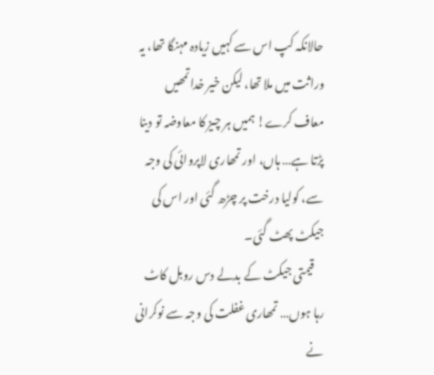حالانکہ کپ اس سے کہیں زیادہ مہنگا تھا، یہ وراثت میں ملا تھا، لیکن خیر خدا تمھیں معاف کرے! ہمیں ہر چیز کا معاوضہ تو دینا پڑتا ہے… ہاں، اور تمھاری لاپروائی کی وجہ سے، کولیا درخت پر چڑھ گئی اور اس کی جیکٹ پھٹ گئی۔
    قیمتی جیکٹ کے بدلے دس روبل کاٹ رہا ہوں… تمھاری غفلت کی وجہ سے نوکرانی نے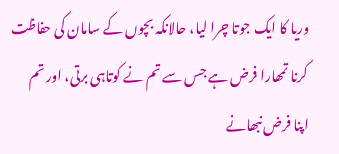وریا کا ایک جوتا چرا لیا، حالانکہ بچوں کے سامان کی حفاظت کرنا تمھارا فرض ہے جس سے تم نے کوتاہی برتی، اور تم اپنا فرض نبھانے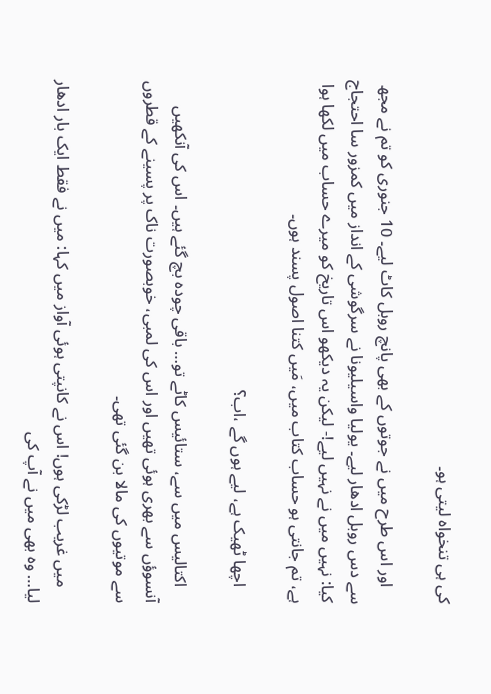کی ہی تنخواہ لیتی ہو۔

    اور اس طرح میں نے جوتوں کے بھی پانچ روبل کاٹ لیے۔ 10 جنوری کو تم نے مجھ سے دس روبل ادھار لیے۔ یولیا واسیلیونا نے سرگوشی کے انداز میں کمزور سا احتجاج کیا: نہیں میں نے نہیں لیے!- لیکن یہ دیکھو اس تاریخ کو میرے حساب میں لکھا ہوا ہے، تم جانتی ہو حساب کتاب میں، مَیں کتنا اصول پسند ہوں۔

    اچھا ٹھیک ہے، لیے ہوں گے ،اب؟

    اکتالیس میں سے، ستائیس کاٹے تو… باقی چودہ بچ گئے ہیں۔ اس کی آنکھیں آنسوؤں سے بھری ہوئی تھیں اور اس کی لمبی، خوبصورت ناک پر پسینے کے قطروں سے موتیوں کی مالا بن گئی تھی۔

    میں غریب لڑکی ہوں! اس نے کانپتی ہوئی آواز میں کہا: میں نے فقط ایک بار ادھار لیا… وہ بھی میں نے آپ کی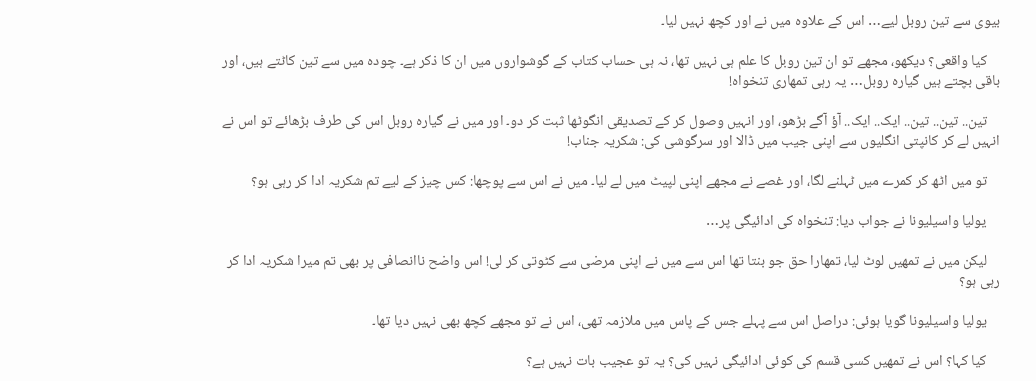بیوی سے تین روبل لیے… اس کے علاوہ میں نے اور کچھ نہیں لیا۔

    کیا واقعی؟ دیکھو، مجھے تو ان تین روبل کا علم ہی نہیں تھا، نہ ہی حساب کتاب کے گوشواروں میں ان کا ذکر ہے۔ چودہ میں سے تین کاٹتے ہیں، اور باقی بچتے ہیں گیارہ روبل… یہ رہی تمھاری تنخواہ!

    تین.. تین.. تین.. ایک.. ایک.. آؤ آگے بڑھو، اور انہیں وصول کر کے تصدیقی انگوٹھا ثبت کر دو۔ اور میں نے گیارہ روبل اس کی طرف بڑھائے تو اس نے انہیں لے کر کانپتی انگلیوں سے اپنی جیب میں ڈالا اور سرگوشی کی: شکریہ جناب!

    تو میں اٹھ کر کمرے میں ٹہلنے لگا، اور غصے نے مجھے اپنی لپیٹ میں لے لیا۔ میں نے اس سے پوچھا: کس چیز کے لیے تم شکریہ ادا کر رہی ہو؟

    یولیا واسیلیونا نے جواب دیا: تنخواہ کی ادائیگی پر…

    لیکن میں نے تمھیں لوٹ لیا، تمھارا حق جو بنتا تھا اس سے میں نے اپنی مرضی سے کٹوتی کر لی! اس واضح ناانصافی پر بھی تم میرا شکریہ ادا کر رہی ہو؟

    یولیا واسیلیونا گویا ہوئی: دراصل اس سے پہلے جس کے پاس میں ملازمہ تھی، اس نے تو مجھے کچھ بھی نہیں دیا تھا۔

    کیا کہا؟ اس نے تمھیں کسی قسم کی کوئی ادائیگی نہیں کی؟ یہ تو عجیب بات نہیں ہے؟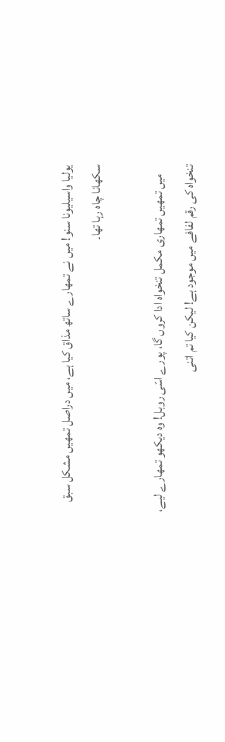یولیا واسیلیونا سنو! میں نے تمھارے ساتھ مذاق کیا ہے، میں دراصل تمھیں مشکل سبق سکھانا چاہ رہا تھا۔

    میں تمھیں تمھاری مکمل تنخواہ ادا کروں گا، پورے اسّی روبل! وہ دیکھو تمھارے لیے، تنخواہ کی رقم لفافے میں موجود ہے! لیکن کیا تم اتنی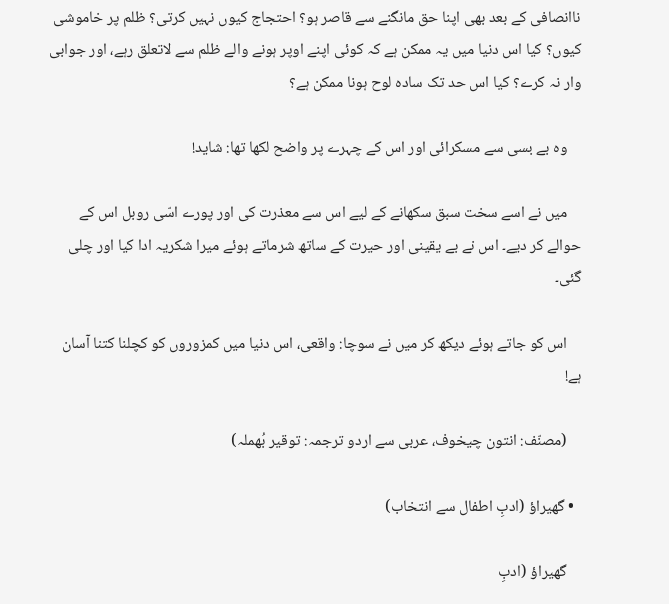ناانصافی کے بعد بھی اپنا حق مانگنے سے قاصر ہو؟ احتجاج کیوں نہیں کرتی؟ ظلم پر خاموشی کیوں؟ کیا اس دنیا میں یہ ممکن ہے کہ کوئی اپنے اوپر ہونے والے ظلم سے لاتعلق رہے، اور جوابی وار نہ کرے؟ کیا اس حد تک سادہ لوح ہونا ممکن ہے؟

    وہ بے بسی سے مسکرائی اور اس کے چہرے پر واضح لکھا تھا: شاید!

    میں نے اسے سخت سبق سکھانے کے لیے اس سے معذرت کی اور پورے اسّی روبل اس کے حوالے کر دیے۔ اس نے بے یقینی اور حیرت کے ساتھ شرماتے ہوئے میرا شکریہ ادا کیا اور چلی گئی۔

    اس کو جاتے ہوئے دیکھ کر میں نے سوچا: واقعی، اس دنیا میں کمزوروں کو کچلنا کتنا آسان ہے!

    (مصنّف: انتون چیخوف، عربی سے اردو ترجمہ: توقیر بُھملہ)

  • گھیراؤ (ادبِ اطفال سے انتخاب)

    گھیراؤ (ادبِ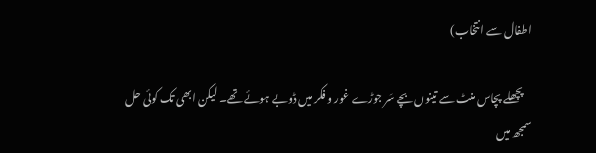اطفال سے انتخاب)

    پچھلے پچاس منٹ سے تینوں بچے سَر جوڑے غور و فکر میں ڈوبے ہوئے تھے۔ لیکن ابھی تک کوئی حل سمجھ میں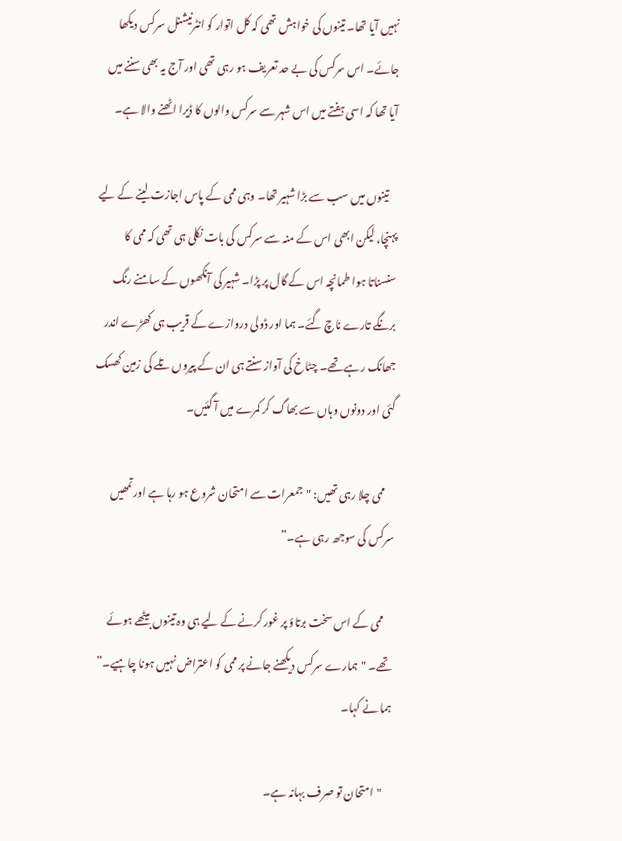نہیں آیا تھا۔ تینوں کی خواہش تھی کہ کل اتوار کو انٹرنیشنل سرکس دیکھا جائے۔ اس سرکس کی بے حد تعریف ہو رہی تھی اور آج یہ بھی سننے میں آیا تھا کہ اسی ہفتے میں اس شہر سے سرکس والوں کا ڈیرا اٹھنے والا ہے۔

    تینوں میں سب سے بڑا شہیر تھا۔ وہی ممی کے پاس اجازت لینے کے لیے پہنچا، لیکن ابھی اس کے منہ سے سرکس کی بات نکلی ہی تھی کہ ممی کا سنسناتا ہوا طمانچہ اس کے گال پر پڑا۔ شہیر کی آنکھوں کے سامنے رنگ برنگے تارے ناچ گئے۔ ہما اور ڈولی دروازے کے قریب ہی کھڑے اندر جھانک رہے تھے۔ چٹاخ کی آواز سنتے ہی ان کے پیروں تلے کی زمین کھسک گئی اور دونوں وہاں سے بھاگ کر کمرے میں آ گئیں۔

    ممی چلا رہی تھیں: "جمعرات سے امتحان شروع ہو رہا ہے اور تمھیں سرکس کی سوجھ رہی ہے۔”

    ممی کے اس سخت برتاؤ پر غور کرنے کے لیے ہی وہ تینوں بیٹھے ہوئے تھے۔ "ہمارے سرکس دیکھنے جانے پر ممی کو اعتراض نہیں ہونا چاہیے۔” ہما نے کہا۔

    "امتحان تو صرف بہانہ ہے۔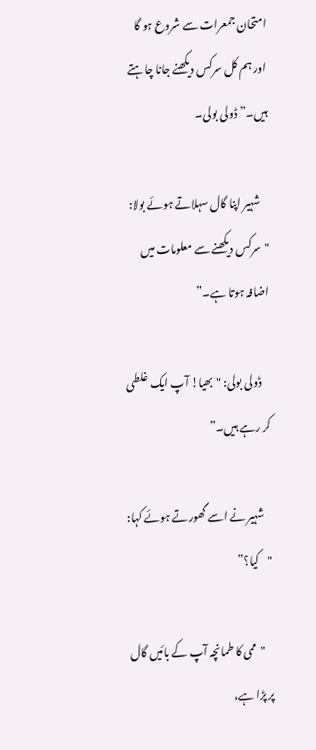امتحان جمعرات سے شروع ہو گا اور ہم کل سرکس دیکھنے جانا چاہتے ہیں۔” ڈولی بولی۔

    شہیر اپنا گال سہلاتے ہوئے بولا: "سرکس دیکھنے سے معلومات میں اضافہ ہوتا ہے۔”

    ڈولی بولی: "بھیا! آپ ایک غلطی کر رہے ہیں۔”

    شہیر نے اسے گھورتے ہوئے کہا: "کیا؟”

    "ممی کا طمانچہ آپ کے بائیں گال پر پڑا ہے،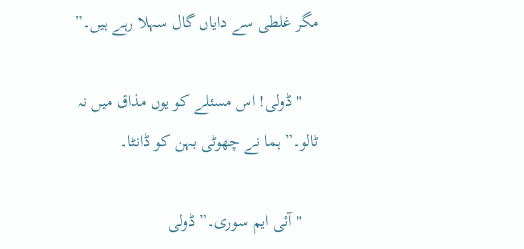مگر غلطی سے دایاں گال سہلا رہے ہیں۔”

    "ڈولی! اس مسئلے کو یوں مذاق میں نہ ٹالو۔” ہما نے چھوٹی بہن کو ڈانٹا۔

    "آئی ایم سوری۔” ڈولی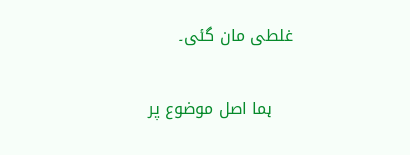غلطی مان گئی۔

    ہما اصل موضوع پر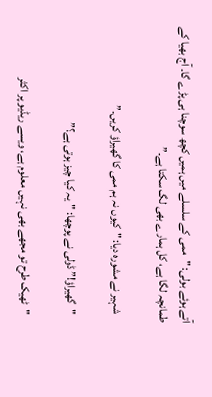آتے ہوئے بولی: "ممی کے سلسلے میں ہمیں کچھ سوچنا ہی پڑے گا۔ آج بھیا کے طمانچہ لگا ہے، کل ہمارے بھی لگ سکتا ہے۔”

    شہیر نے مشورہ دیا: "کیوں نہ ہم ممی کا گھیراؤ کریں۔”

    "گھیراؤ!” ڈولی نے پوچھا: "یہ کیا چیز ہوتی ہے؟”

    "ٹھیک طرح تو مجھے بھی نہیں معلوم ہے، ویسے ریڈیو پر اکثر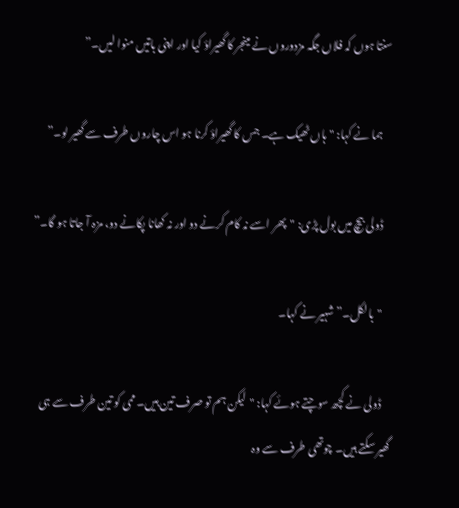سنتا ہوں کہ فلاں جگہ مزدوروں نے مینجر کا گھیراؤ کیا اور اپنی باتیں منوا لیں۔”

    ہما نے کہا: "ہاں ٹھیک ہے۔ جس کا گھیراؤ کرنا ہو اس چاروں طرف سے گھیر لو۔”

    ڈولی بیچ میں بول پڑی: "پھر اسے نہ کام کرنے دو اور نہ کھانا پکانے دو، مزہ آ جاتا ہو گا۔”

    "بالکل۔” شہیر نے کہا۔

    ڈولی نے کچھ سوچتے ہوئے کہا: "لیکن ہم تو صرف تین ہیں۔ ممی کو تین طرف سے ہی گھیر سکتے ہیں۔ چوتھی طرف سے وہ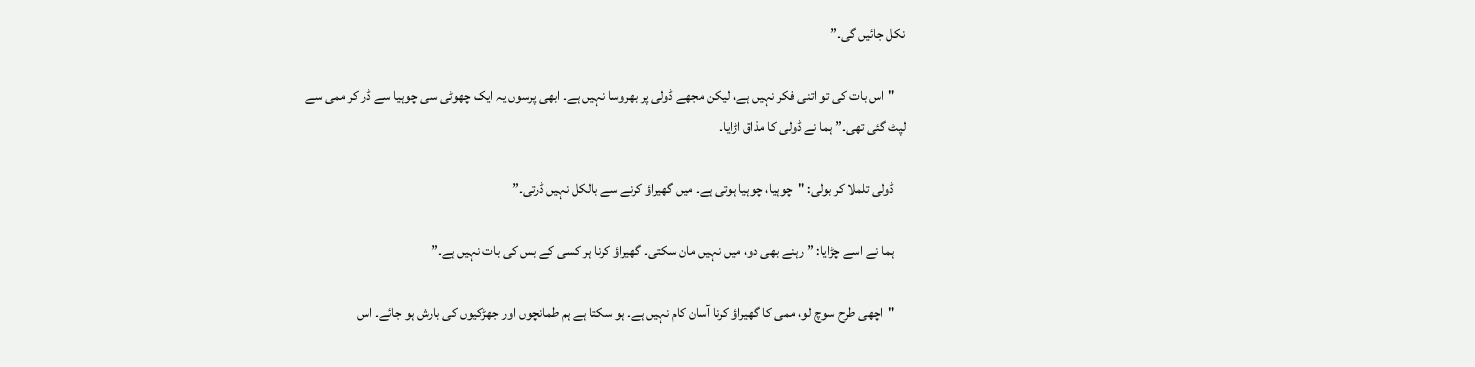نکل جائیں گی۔”

    "اس بات کی تو اتنی فکر نہیں ہے، لیکن مجھے ڈولی پر بھروسا نہیں ہے۔ ابھی پرسوں یہ ایک چھوٹی سی چوہیا سے ڈر کر ممی سے لپٹ گئی تھی۔” ہما نے ڈولی کا مذاق اڑایا۔

    ڈولی تلملا کر بولی: "چوہیا، چوہیا ہوتی ہے۔ میں گھیراؤ کرنے سے بالکل نہیں ڈرتی۔”

    ہما نے اسے چڑایا: ” رہنے بھی دو، میں نہیں مان سکتی۔ گھیراؤ کرنا ہر کسی کے بس کی بات نہیں ہے۔”

    "اچھی طرح سوچ لو، ممی کا گھیراؤ کرنا آسان کام نہیں ہے۔ ہو سکتا ہے ہم طمانچوں اور جھڑکیوں کی بارش ہو جائے۔ اس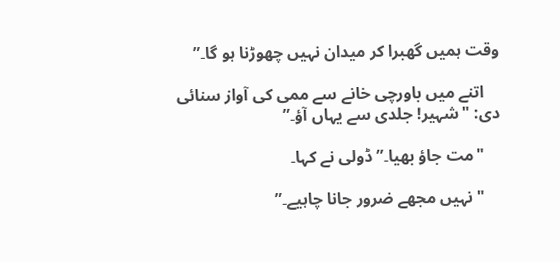وقت ہمیں گھبرا کر میدان نہیں چھوڑنا ہو گا۔”

    اتنے میں باورچی خانے سے ممی کی آواز سنائی دی: "شہیر! جلدی سے یہاں آؤ۔”

    "مت جاؤ بھیا۔” ڈولی نے کہا۔

    "نہیں مجھے ضرور جانا چاہیے۔”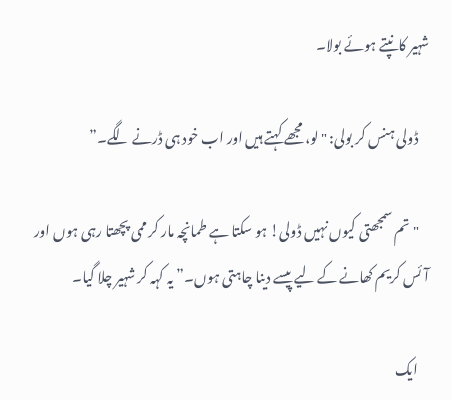شہیر کانپتے ہوئے بولا۔

    ڈولی ہنس کر بولی: "لو، مجھے کہتے ہیں اور اب خود ہی ڈرنے لگے۔”

    "تم سمجھتی کیوں نہیں ڈولی! ہو سکتا ہے طمانچہ مار کر ممی پچھتا رہی ہوں اور آئس کریم کھانے کے لیے پیسے دینا چاہتی ہوں۔” یہ کہہ کر شہیر چلا گیا۔

    ایک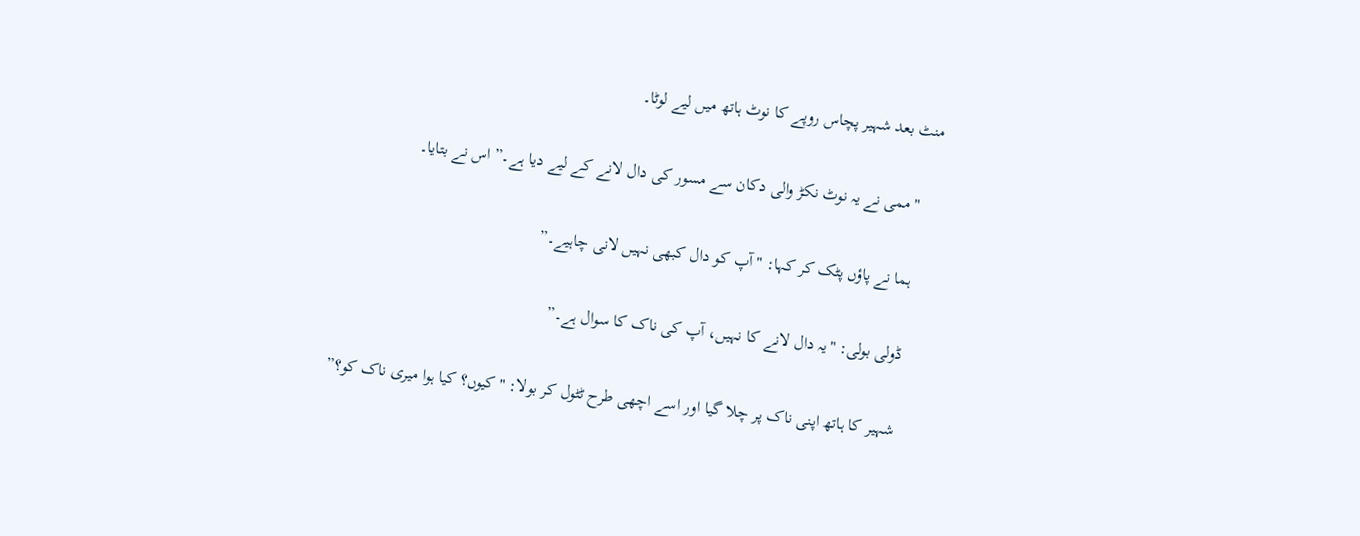منٹ بعد شہیر پچاس روپے کا نوٹ ہاتھ میں لیے لوٹا۔

    "ممی نے یہ نوٹ نکڑ والی دکان سے مسور کی دال لانے کے لیے دیا ہے۔” اس نے بتایا۔

    ہما نے پاؤں پٹک کر کہا: "آپ کو دال کبھی نہیں لانی چاہیے۔”

    ڈولی بولی: "یہ دال لانے کا نہیں، آپ کی ناک کا سوال ہے۔”

    شہیر کا ہاتھ اپنی ناک پر چلا گیا اور اسے اچھی طرح ٹٹول کر بولا: "کیوں؟ کیا ہوا میری ناک کو؟”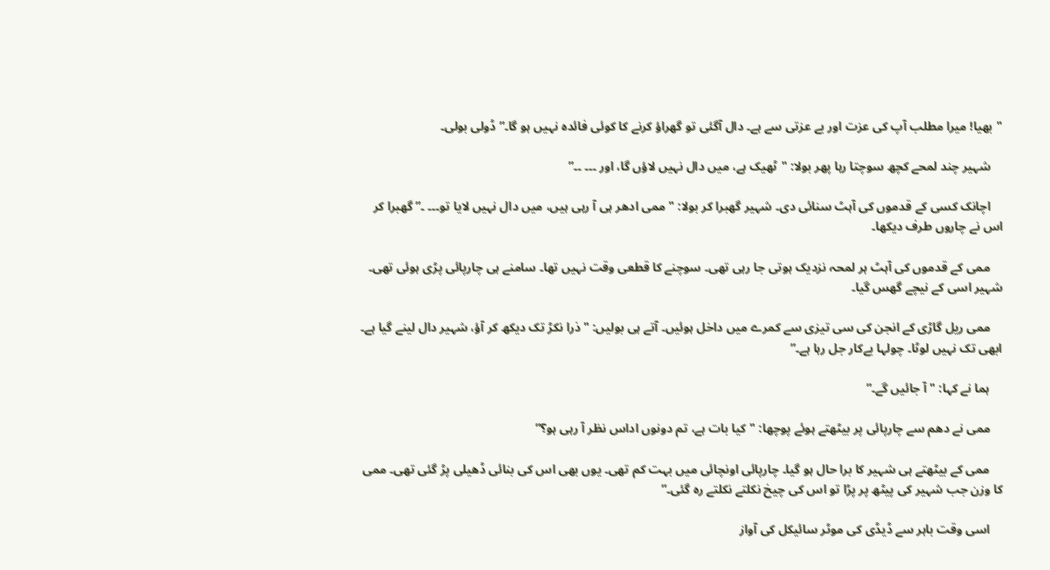"بھیا! میرا مطلب آپ کی عزت اور بے عزتی سے ہے۔ دال آگئی تو گھراؤ کرنے کا کوئی فائدہ نہیں ہو گا۔” ڈولی بولی۔

    شہیر چند لمحے کچھ سوچتا رہا پھر بولا: "ٹھیک ہے، میں دال نہیں لاؤں گا، اور ۔۔۔ ۔۔”

    اچانک کسی کے قدموں کی آہٹ سنائی دی۔ شہیر گھبرا کر بولا: "ممی ادھر ہی آ رہی ہیں، میں دال نہیں لایا تو۔۔۔ ۔” گھبرا کر اس نے چاروں طرف دیکھا۔

    ممی کے قدموں کی آہٹ ہر لمحہ نزدیک ہوتی جا رہی تھی۔ سوچنے کا قطعی وقت نہیں تھا۔ سامنے ہی چارپائی پڑی ہوئی تھی۔ شہیر اسی کے نیچے گھس گیا۔

    ممی ریل گاڑی کے انجن کی سی تیزی سے کمرے میں داخل ہوئیں۔ آتے ہی بولیں: "ذرا نکڑ تک دیکھ کر آؤ، شہیر دال لینے گیا ہے۔ ابھی تک نہیں لوٹا۔ چولہا بےکار جل رہا ہے۔”

    ہما نے کہا: "آ جائیں گے۔”

    ممی نے دھم سے چارپائی پر بیٹھتے ہوئے پوچھا: "کیا بات ہے، تم دونوں اداس نظر آ رہی ہو؟”

    ممی کے بیٹھتے ہی شہیر کا برا حال ہو گیا۔ چارپائی اونچائی میں بہت کم تھی۔ یوں بھی اس کی بنائی ڈھیلی پڑ گئی تھی۔ ممی کا وزن جب شہیر کی پیٹھ پر پڑا تو اس کی چیخ نکلتے نکلتے رہ گئی۔”

    اسی وقت باہر سے ڈیڈی کی موٹر سائیکل کی آواز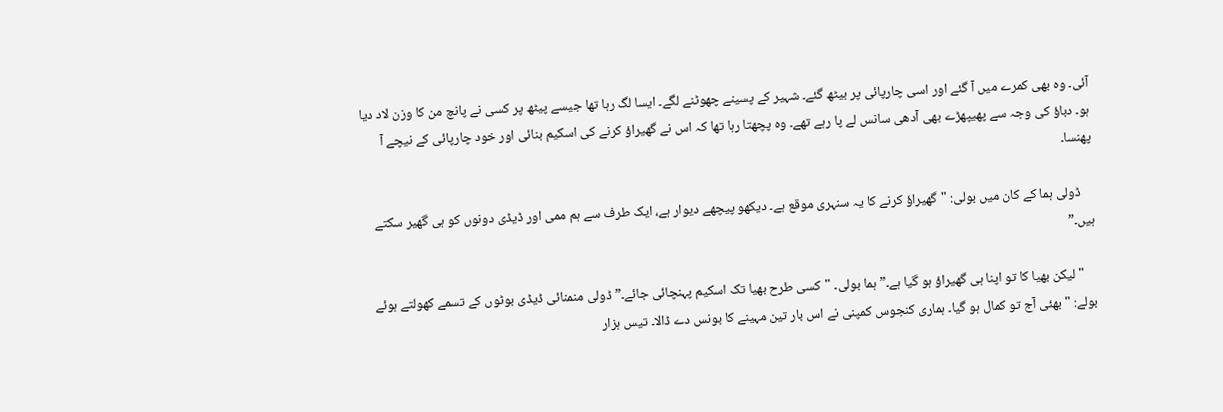آئی۔ وہ بھی کمرے میں آ گئے اور اسی چارپائی پر بیٹھ گئے۔ شہیر کے پسینے چھوٹنے لگے۔ ایسا لگ رہا تھا جیسے پیٹھ پر کسی نے پانچ من کا وزن لاد دیا ہو۔ دباؤ کی وجہ سے پھیپھڑے بھی آدھی سانس لے پا رہے تھے۔ وہ پچھتا رہا تھا کہ اس نے گھیراؤ کرنے کی اسکیم بنائی اور خود چارپائی کے نیچے آ پھنسا۔

    ڈولی ہما کے کان میں بولی: "گھیراؤ کرنے کا یہ سنہری موقع ہے۔ دیکھو پیچھے دیوار ہے، ایک طرف سے ہم ممی اور ڈیڈی دونوں کو ہی گھیر سکتے ہیں۔”

    "لیکن بھیا کا تو اپنا ہی گھیراؤ ہو گیا ہے۔” ہما بولی۔ "کسی طرح بھیا تک اسکیم پہنچائی جائے۔” ڈولی منمنائی ڈیڈی بوٹوں کے تسمے کھولتے ہوئے بولے: "بھئی آج تو کمال ہو گیا۔ ہماری کنجوس کمپنی نے اس بار تین مہینے کا بونس دے ڈالا۔ تیس ہزار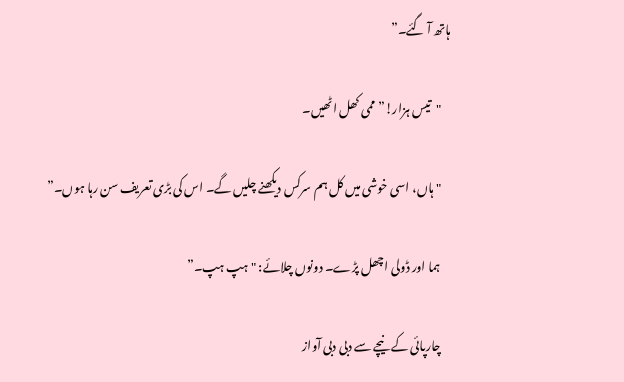ہاتھ آ گئے۔”

    "تیس ہزار!” ممی کھل اٹھیں۔

    "ہاں، اسی خوشی میں کل ہم سرکس دیکھنے چلیں گے۔ اس کی بڑی تعریف سن رہا ہوں۔”

    ہما اور ڈولی اچھل پڑے۔ دونوں چلائے: "ہپ ہپ۔”

    چارپائی کے نیچے سے دبی دبی آواز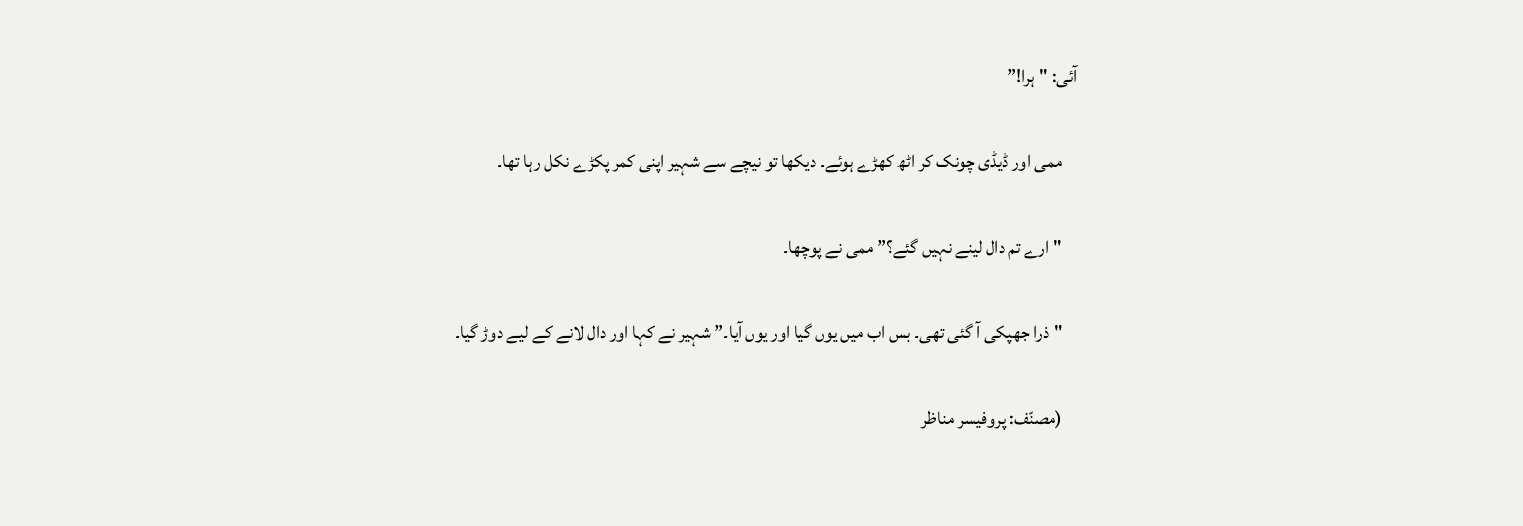آئی: "ہرا!”

    ممی اور ڈیڈی چونک کر اٹھ کھڑے ہوئے۔ دیکھا تو نیچے سے شہیر اپنی کمر پکڑے نکل رہا تھا۔

    "ارے تم دال لینے نہیں گئے؟” ممی نے پوچھا۔

    "ذرا جھپکی آ گئی تھی۔ بس اب میں یوں گیا اور یوں آیا۔” شہیر نے کہا اور دال لانے کے لیے دوڑ گیا۔

    (مصنّف: پروفیسر مناظر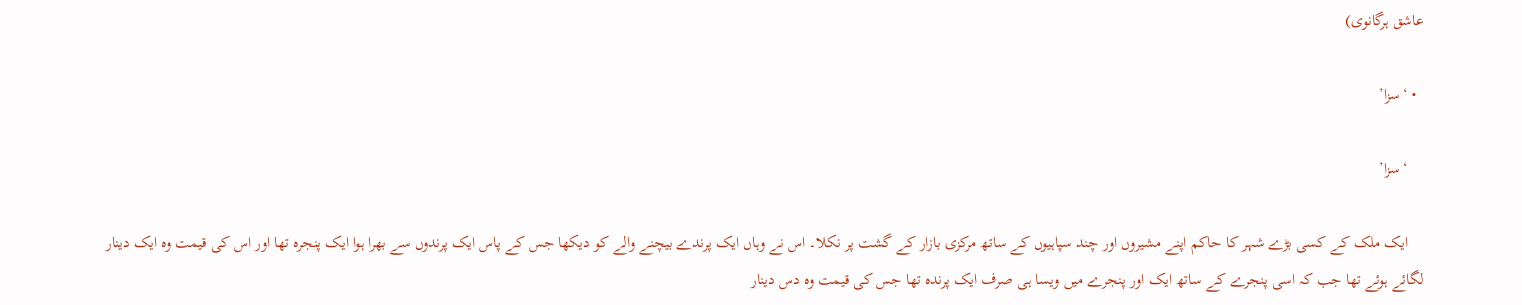عاشق ہرگانوی)

  • ‘سزا’

    ‘سزا’

    ایک ملک کے کسی بڑے شہر کا حاکم اپنے مشیروں اور چند سپاہیوں کے ساتھ مرکزی بازار کے گشت پر نکلا۔ اس نے وہاں‌ ایک پرندے بیچنے والے کو دیکھا جس کے پاس ایک پرندوں سے بھرا ہوا ایک پنجرہ تھا اور اس کی قیمت وہ ایک دینار لگائے ہوئے تھا جب کہ اسی پنجرے کے ساتھ ایک اور پنجرے میں ویسا ہی صرف ایک پرندہ تھا جس کی قیمت وہ دس دینار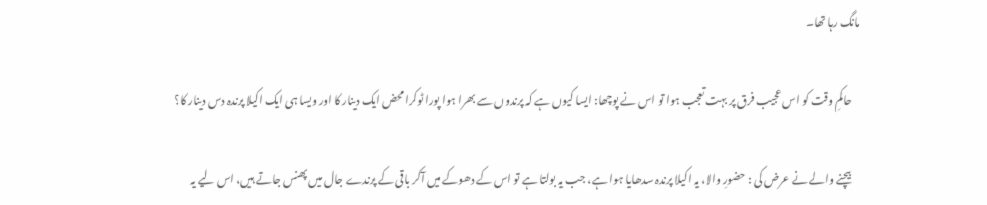مانگ رہا تھا۔

    حاکمِ وقت کو اس عجیب فرق پر بہت تعجب ہوا تو اس نے پوچھا: ایسا کیوں ہے کہ پرندوں سے بھرا ہوا پورا ٹوکرا محض ایک دینار کا اور ویسا ہی ایک اکیلا پرندہ دس دینار کا؟

    بیچنے والے نے عرض کی : حضورِ والا، یہ اکیلا پرندہ سدھایا ہوا ہے، جب یہ بولتا ہے تو اس کے دھوکے میں آکر باقی کے پرندے جال میں پھنس جاتے ہیں، اس لیے یہ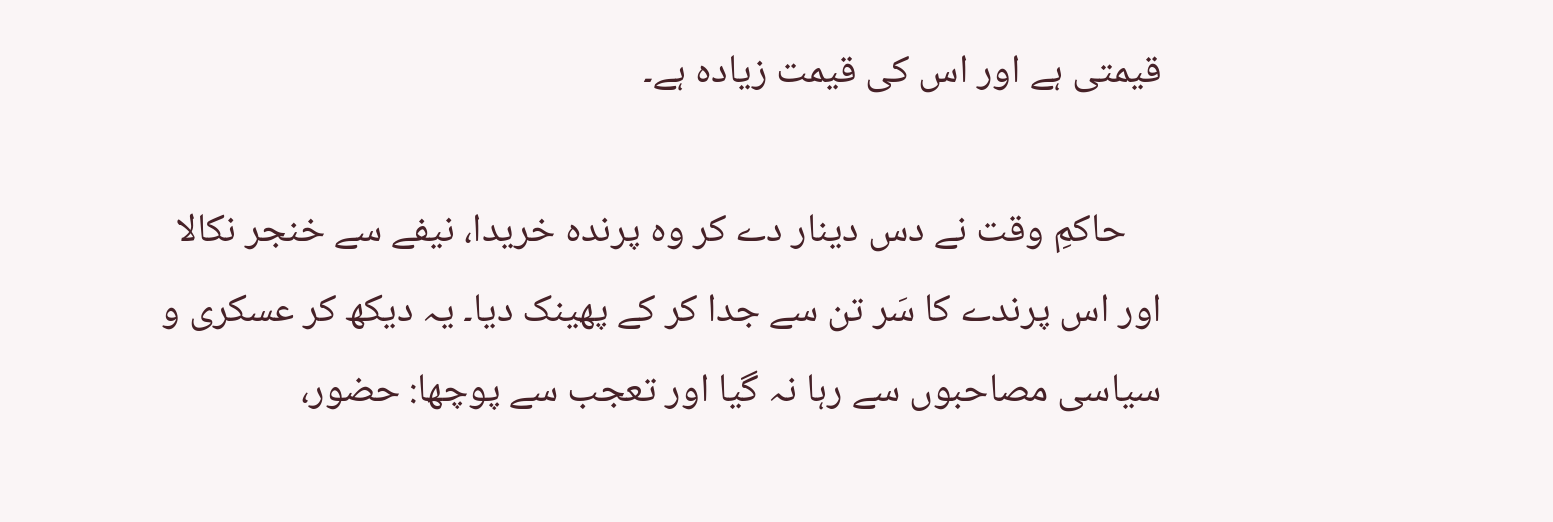قیمتی ہے اور اس کی قیمت زیادہ ہے۔

    حاکمِ وقت نے دس دینار دے کر وہ پرندہ خریدا، نیفے سے خنجر نکالا اور اس پرندے کا سَر تن سے جدا کر کے پھینک دیا۔ یہ دیکھ کر عسکری و سیاسی مصاحبوں سے رہا نہ گیا اور تعجب سے پوچھا: حضور،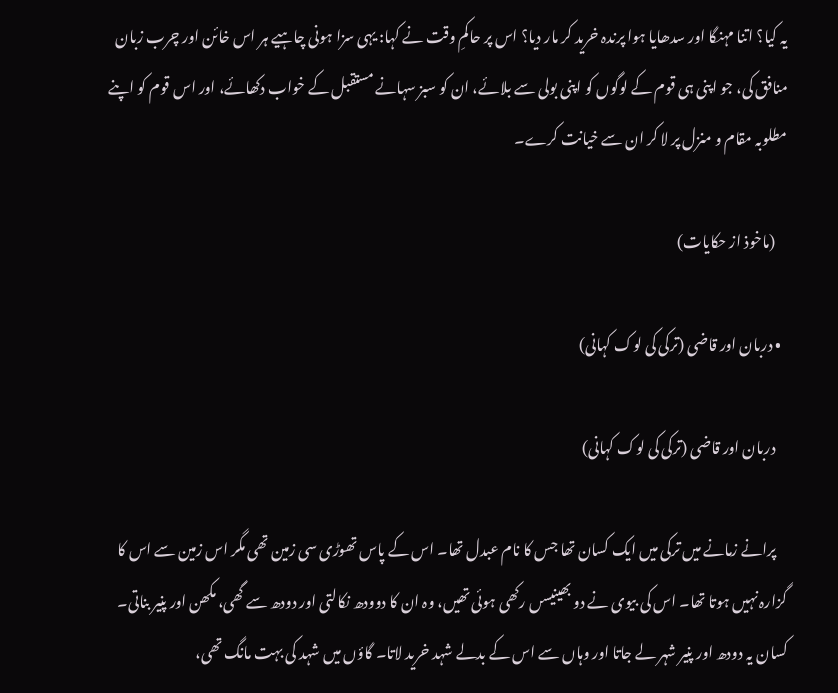یہ کیا؟ اتنا مہنگا اور سدھایا ہوا پرندہ خرید کر مار دیا؟ اس پر حاکمِ وقت نے کہا: یہی سزا ہونی چاہیے ہر اس خائن اور چرب زبان منافق کی، جو اپنی ہی قوم کے لوگوں کو اپنی بولی سے بلائے، ان کو سبز سہانے مستقبل کے خواب دکھائے، اور اس قوم کو اپنے مطلوبہ مقام و منزل پر لا کر ان سے خیانت کرے۔

    (ماخوذ از حکایات)

  • دربان اور قاضی (ترکی کی لوک کہانی)

    دربان اور قاضی (ترکی کی لوک کہانی)

    پرانے زمانے میں ترکی میں ایک کسان تھا جس کا نام عبدل تھا۔ اس کے پاس تھوڑی سی زمین تھی مگر اس زمین سے اس کا گزارہ نہیں ہوتا تھا۔ اس کی بیوی نے دو بھینیسں رکھی ہوئی تھیں، وہ ان کا دوودھ نکالتی اور دودھ سے گھی، مکھن اور پنیر بناتی۔ کسان یہ دودھ اور پنیر شہر لے جاتا اور وہاں سے اس کے بدلے شہد خرید لاتا۔ گاؤں میں شہد کی بہت مانگ تھی،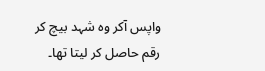واپس آکر وہ شہد بیچ کر رقم حاصل کر لیتا تھا۔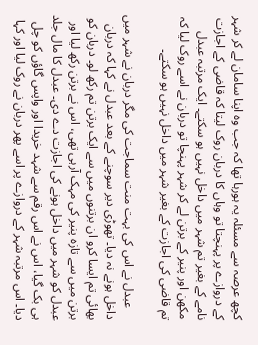کچھ عرصہ سے مسئلہ یہ ہورہا تھا کہ جب وہ اپنا سامان لے کر شہر کے دروازے پر پہنچتا تو وہاں‌ کا دربان روک لیتا کہ قاضی کے اجازت نامے کے بغیر تم شہر میں داخل نہیں ہو سکتے۔ ایک مرتبہ عبدل مکھن اور پنیر کے برتن لے کر شہر پہنچا تو دربان نے اسے روک لیا کہ تم قاضی کی اجازت کے بغیر شہر میں داخل نہیں ہو سکتے۔

    عبدل نے اس کی بہت منت سماجت کی مگر دربان نے شہر میں داخل ہونے نہ دیا۔ تھوڑی دیر سوچنے کے بعد عبدل نے کہا کہ دربان بھائی تم ایسا کرو ان برتنوں میں سے ایک برتن تم رکھ لو۔ دربان کو برتن میں سے تازہ پنیر کی مہک آرہی تھی، اس نے برتن رکھ لیا اور عبدل کو شہر میں داخل ہونے کی اجازت دے دی۔ عبدل کا مال جلد ہی بک گیا، اس نے اس رقم سے شہد خریدا اور واپس گاؤں کو چل دیا۔ اس مرتبہ شہر کے دروازے پر اسے پھر دربان نے روک لیا اور کہا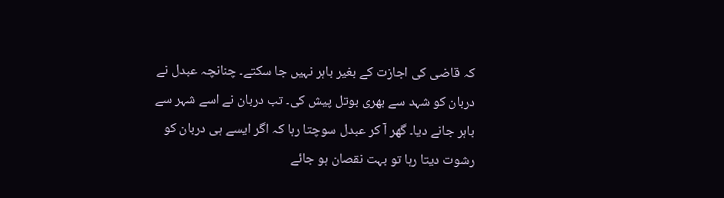کہ قاضی کی اجازت کے بغیر باہر نہیں جا سکتے۔ چنانچہ عبدل نے دربان کو شہد سے بھری بوتل پیش کی۔ تب دربان نے اسے شہر سے باہر جانے دیا۔ گھر آ کر عبدل سوچتا رہا کہ اگر ایسے ہی دربان کو رشوت دیتا رہا تو بہت نقصان ہو جائے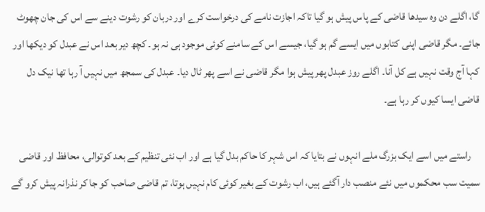گا، اگلے دن وہ سیدھا قاضی کے پاس پیش ہو گیا تاکہ اجازت نامے کی درخواست کرے اور دربان کو رشوت دینے سے اس کی جان چھوٹ جائے۔ مگر قاضی اپنی کتابوں میں ایسے گم ہو گیا، جیسے اس کے سامنے کوئی موجود ہی نہ ہو۔ کچھ دیر بعد اس نے عبدل کو دیکھا اور کہا آج وقت نہیں ہے کل آنا۔ اگلے روز عبدل پھر پیش ہوا مگر قاضی نے اسے پھر ٹال دیا۔ عبدل کی سمجھ میں نہیں آ رہا تھا نیک دل قاضی ایسا کیوں کر رہا ہے۔

    راستے میں اسے ایک بزرگ ملے انہوں نے بتایا کہ اس شہر کا حاکم بدل گیا ہے اور اب نئی تنظیم کے بعد کوتوالی، محافظ اور قاضی سمیت سب محکموں میں نئے منصب دار آگئے ہیں، اب رشوت کے بغیر کوئی کام نہیں ہوتا، تم قاضی صاحب کو جا کر نذرانہ پیش کرو گے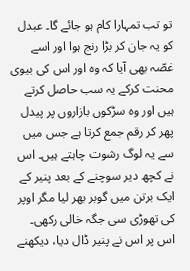تو تب تمہارا کام ہو جائے گا۔ عبدل کو یہ جان کر بڑا رنج ہوا اور اسے غصّہ بھی آیا کہ وہ اور اس کی بیوی محنت کرکے یہ سب حاصل کرتے ہیں اور وہ سڑکوں بازاروں پر پیدل پھر کر رقم جمع کرتا ہے جس میں سے یہ لوگ رشوت چاہتے ہیں۔ اس نے کچھ دیر سوچنے کے بعد پنیر کے ایک برتن میں گوبر بھر لیا مگر اوپر کی تھوڑی سی جگہ خالی رکھی۔ اس پر اس نے پنیر ڈال دیا، دیکھنے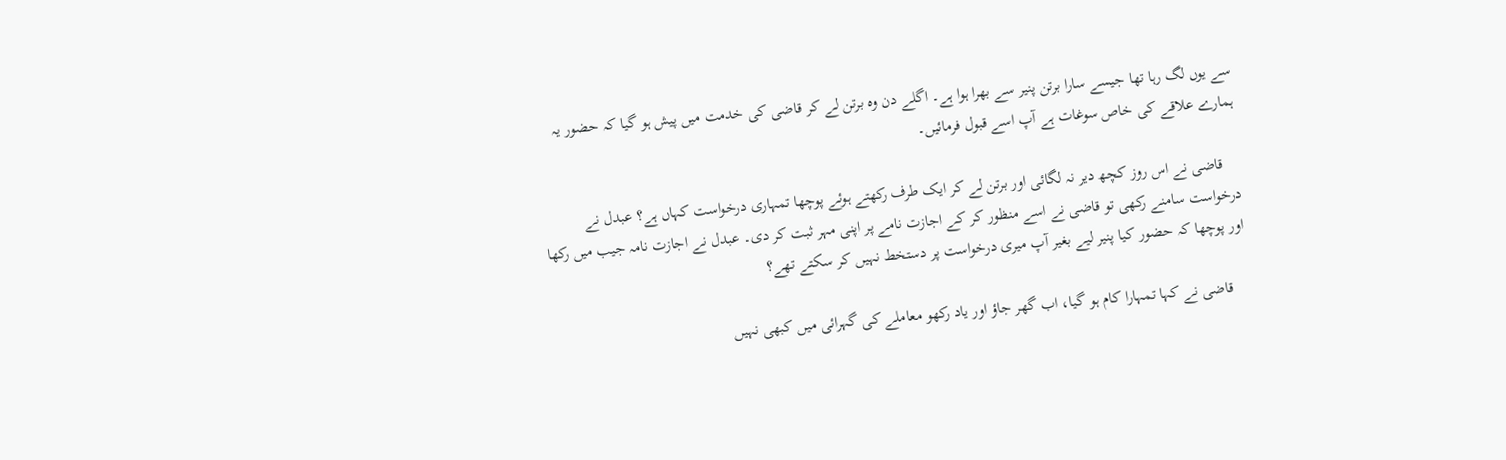سے یوں لگ رہا تھا جیسے سارا برتن پنیر سے بھرا ہوا ہے۔ اگلے دن وہ برتن لے کر قاضی کی خدمت میں پیش ہو گیا کہ حضور یہ ہمارے علاقے کی خاص سوغات ہے آپ اسے قبول فرمائیں۔

    قاضی نے اس روز کچھ دیر نہ لگائی اور برتن لے کر ایک طرف رکھتے ہوئے پوچھا تمہاری درخواست کہاں ہے؟ عبدل نے درخواست سامنے رکھی تو قاضی نے اسے منظور کر کے اجازت نامے پر اپنی مہر ثبت کر دی۔ عبدل نے اجازت نامہ جیب میں رکھا اور پوچھا کہ حضور کیا پنیر لیے بغیر آپ میری درخواست پر دستخط نہیں کر سکتے تھے؟

    قاضی نے کہا تمہارا کام ہو گیا، اب گھر جاؤ اور یاد رکھو معاملے کی گہرائی میں کبھی نہیں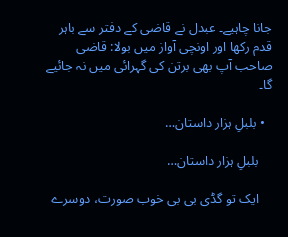جانا چاہیے۔ عبدل نے قاضی کے دفتر سے باہر قدم رکھا اور اونچی آواز میں بولا: قاضی صاحب آپ بھی برتن کی گہرائی میں نہ جائیے گا۔

  • بلبلِ ہزار داستان…

    بلبلِ ہزار داستان…

    ایک تو گڈی بی بی خوب صورت، دوسرے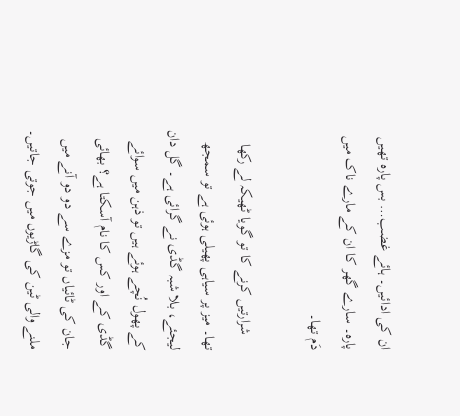ان کی ادائیں۔ ہائے غضب… بس پارہ تھیں پارہ۔ سارے گھر کا ان کے مارے ناک میں دَم تھا۔

    شرارتیں کرنے کا تو گویا ٹھیکہ لے رکھا تھا۔ میز پر سیاہی پھیلی ہوئی ہے تو سمجھ لیجئے، بلا شبہ گڈی نے گرائی ہے۔ گل دان کے پھول نُچے ہوئے ہیں تو ذہن میں سوائے گڈی کے اور کس کا نام آسکتا ہے؟ بھائی جان کی ٹائیاں تو مزے سے دو دو آنے میں ملنے والی ٹین کی گاڑیوں میں جوتی جاتیں۔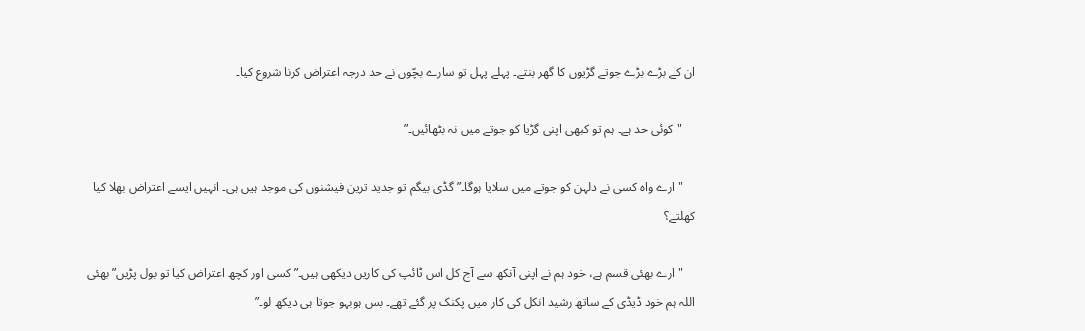ان کے بڑے بڑے جوتے گڑیوں کا گھر بنتے۔ پہلے پہل تو سارے بچّوں نے حد درجہ اعتراض کرنا شروع کیا۔

    "کوئی حد ہے۔ ہم تو کبھی اپنی گڑیا کو جوتے میں نہ بٹھائیں۔”

    "ارے واہ کسی نے دلہن کو جوتے میں سلایا ہوگا۔” گڈی بیگم تو جدید ترین فیشنوں کی موجد ہیں ہی۔ انہیں ایسے اعتراض بھلا کیا کھلتے؟

    "ارے بھئی قسم ہے، خود ہم نے اپنی آنکھ سے آج کل اس ٹائپ کی کاریں دیکھی ہیں۔” کسی اور کچھ اعتراض کیا تو بول پڑیں”بھئی اللہ ہم خود ڈیڈی کے ساتھ رشید انکل کی کار میں پکنک پر گئے تھے۔ بس ہوبہو جوتا ہی دیکھ لو۔”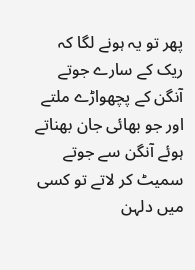پھر تو یہ ہونے لگا کہ ریک کے سارے جوتے آنگن کے پچھواڑے ملتے اور جو بھائی جان بھناتے ہوئے آنگن سے جوتے سمیٹ کر لاتے تو کسی میں دلہن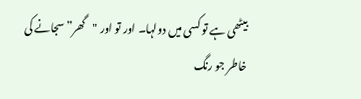بیٹھی ہے تو کسی میں دولہا۔ اور تو اور "گھر” سجانے کی خاطر جو رنگ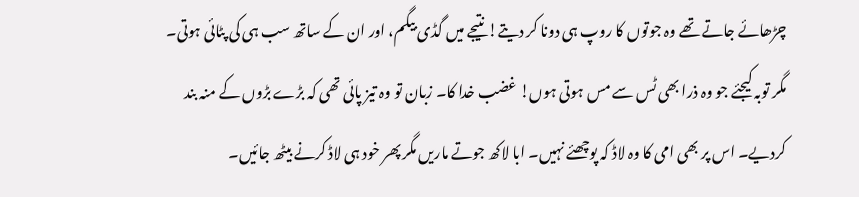چڑھائے جاتے تھے وہ جوتوں کا روپ ہی دونا کر دیتے! نتیجے میں گڈی بیگم، اور ان کے ساتھ سب ہی کی پٹائی ہوتی۔ مگر توبہ کیجئے جو وہ ذرا بھی ٹس سے مس ہوتی ہوں! غضب خدا کا۔ زبان تو وہ تیز پائی تھی کہ بڑے بڑوں کے منہ بند کردیے۔ اس پر بھی امی کا وہ لاڈ کہ پوچھئے نہیں۔ ابا لاکھ جوتے ماریں مگر پھر خود ہی لاڈ کرنے بیٹھ جائیں۔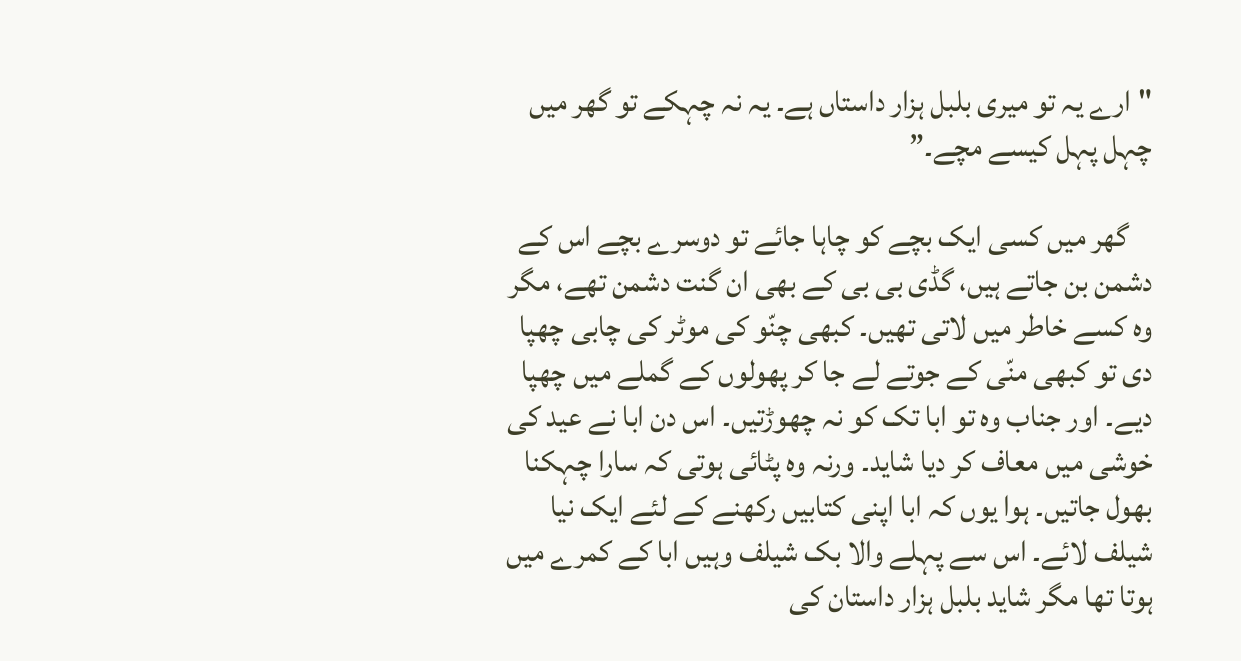"ارے یہ تو میری بلبل ہزار داستاں ہے۔ یہ نہ چہکے تو گھر میں چہل پہل کیسے مچے۔”

    گھر میں کسی ایک بچے کو چاہا جائے تو دوسرے بچے اس کے دشمن بن جاتے ہیں، گڈی بی بی کے بھی ان گنت دشمن تھے، مگر وہ کسے خاطر میں لاتی تھیں۔ کبھی چنّو کی موٹر کی چابی چھپا دی تو کبھی منّی کے جوتے لے جا کر پھولوں کے گملے میں چھپا دیے۔ اور جناب وہ تو ابا تک کو نہ چھوڑتیں۔ اس دن ابا نے عید کی خوشی میں معاف کر دیا شاید۔ ورنہ وہ پٹائی ہوتی کہ سارا چہکنا بھول جاتیں۔ ہوا یوں کہ ابا اپنی کتابیں رکھنے کے لئے ایک نیا شیلف لائے۔ اس سے پہلے والا بک شیلف وہیں ابا کے کمرے میں ہوتا تھا مگر شاید بلبل ہزار داستان کی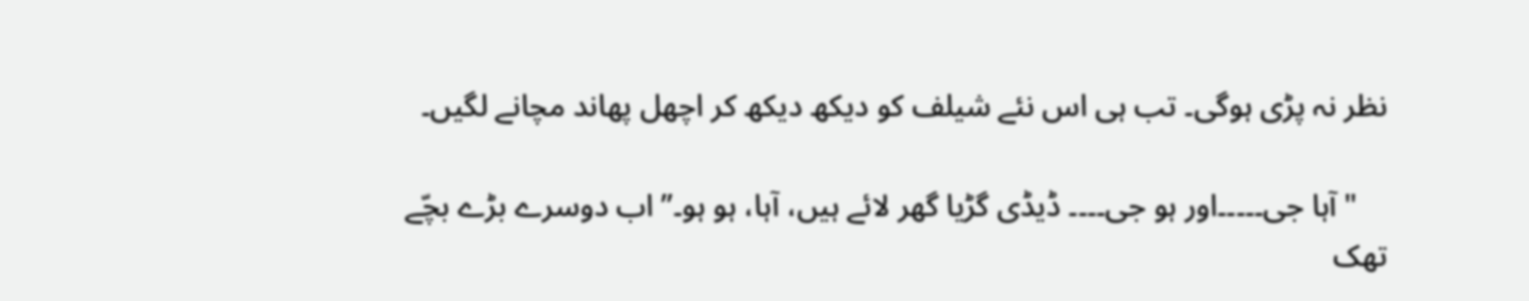نظر نہ پڑی ہوگی۔ تب ہی اس نئے شیلف کو دیکھ دیکھ کر اچھل پھاند مچانے لگیں۔

    "آہا جی۔۔۔۔۔اور ہو جی۔۔۔۔ ڈیڈی گڑیا گھر لائے ہیں، آہا، ہو ہو۔” اب دوسرے بڑے بچّے تھک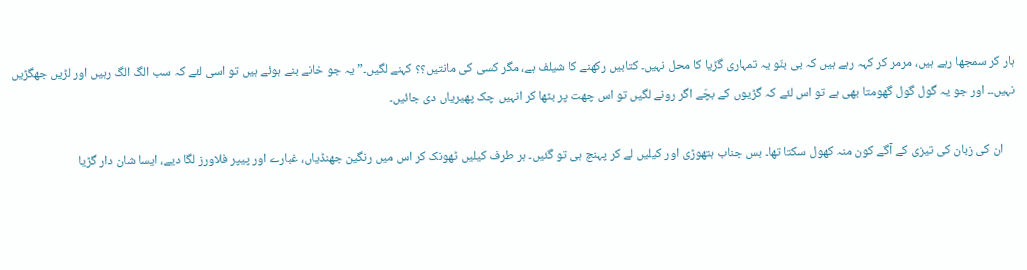ہار کر سمجھا رہے ہیں، مرمر کر کہہ رہے ہیں کہ بی بنّو یہ تمہاری گڑیا کا محل نہیں۔ کتابیں رکھنے کا شیلف ہے، مگر کسی کی مانتیں؟؟ کہنے لگیں۔” یہ جو خانے بنے ہوئے ہیں تو اسی لئے کہ سب الگ الگ رہیں اور لڑیں جھگڑیں نہیں۔۔ اور جو یہ گول گول گھومتا بھی ہے تو اس لئے کہ گڑیوں کے بچّے اگر رونے لگیں تو اس چھت پر بٹھا کر انہیں چک پھیریاں دی جائیں۔

    ان کی زبان کی تیزی کے آگے کون منہ کھول سکتا تھا۔ بس جناب ہتھوڑی اور کیلیں لے کر پہنچ ہی تو گئیں۔ ہر طرف کیلیں ٹھونک کر اس میں رنگین جھنڈیاں، غبارے اور پیپر فلاورز لگا دیے، ایسا شان دار گڑیا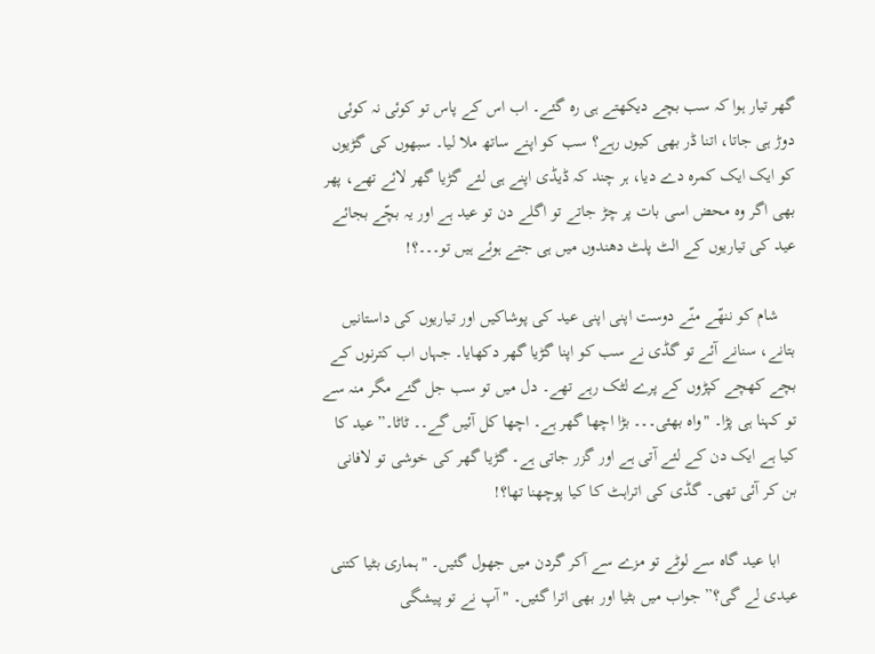گھر تیار ہوا کہ سب بچے دیکھتے ہی رہ گئے۔ اب اس کے پاس تو کوئی نہ کوئی دوڑ ہی جاتا، اتنا ڈر بھی کیوں رہے؟ سب کو اپنے ساتھ ملا لیا۔ سبھوں کی گڑیوں کو ایک ایک کمرہ دے دیا، ہر چند کہ ڈیڈی اپنے ہی لئے گڑیا گھر لائے تھے، پھر بھی اگر وہ محض اسی بات پر چڑ جاتے تو اگلے دن تو عید ہے اور یہ بچّے بجائے عید کی تیاریوں کے الٹ پلٹ دھندوں میں ہی جتے ہوئے ہیں تو۔۔۔؟!

    شام کو ننھّے منّے دوست اپنی اپنی عید کی پوشاکیں اور تیاریوں کی داستانیں بتانے، سنانے آئے تو گڈی نے سب کو اپنا گڑیا گھر دکھایا۔ جہاں اب کترنوں کے بچے کھچے کپڑوں کے پرے لٹک رہے تھے۔ دل میں تو سب جل گئے مگر منہ سے تو کہنا ہی پڑا۔ "واہ بھئی۔۔۔ بڑا اچھا گھر ہے۔ اچھا کل آئیں گے۔۔ ٹاٹا۔” عید کا کیا ہے ایک دن کے لئے آتی ہے اور گزر جاتی ہے۔ گڑیا گھر کی خوشی تو لافانی بن کر آئی تھی۔ گڈی کی اتراہٹ کا کیا پوچھنا تھا؟!

    ابا عید گاہ سے لوٹے تو مزے سے آکر گردن میں جھول گئیں۔ "ہماری بٹیا کتنی عیدی لے گی؟” جواب میں بٹیا اور بھی اترا گئیں۔ "آپ نے تو پیشگی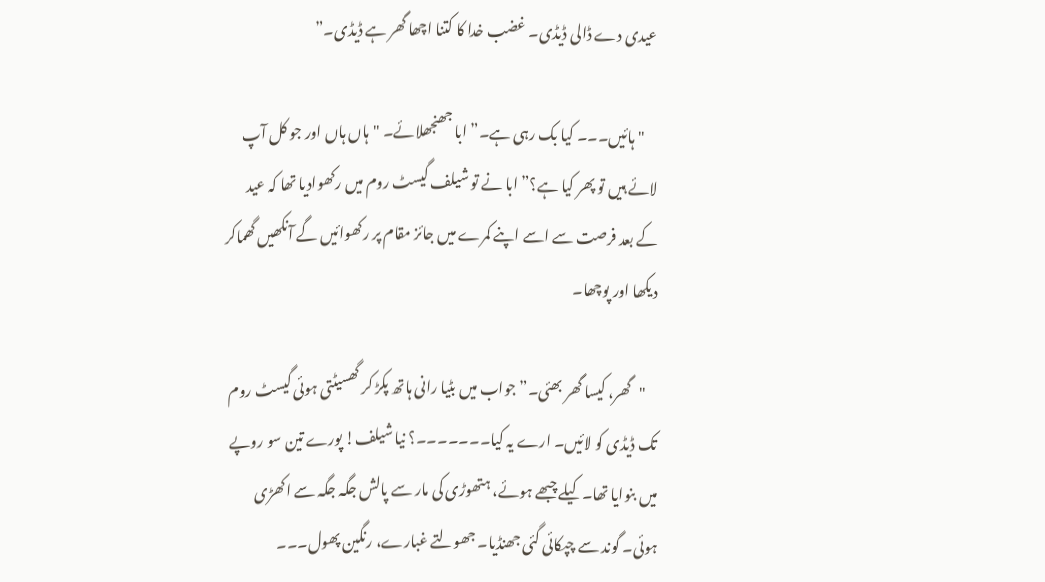عیدی دے ڈالی ڈیڈی۔ غضب خدا کا کتنا اچھا گھر ہے ڈیڈی۔”

    "ہائیں۔۔۔ کیا بک رہی ہے۔” ابا جھنجھلائے۔ "ہاں ہاں اور جو کل آپ لائے ہیں تو پھر کیا ہے؟” ابا نے تو شیلف گیسٹ روم میں رکھوادیا تھا کہ عید کے بعد فرصت سے اسے اپنے کمرے میں جائز مقام پر رکھوائیں گے آنکھیں گھماکر دیکھا اور پوچھا۔

    "گھر، کیسا گھر بھئی۔” جواب میں بٹیا رانی ہاتھ پکڑ کر گھسیٹتی ہوئی گیسٹ روم تک ڈیڈی کو لائیں۔ ارے یہ کیا۔۔۔۔۔۔۔؟ نیا شیلف! پورے تین سو روپے میں بنوایا تھا۔ کیلے چبھے ہوئے، ہتھوڑی کی مار سے پالش جگہ جگہ سے اکھڑی ہوئی۔ گوند سے چپکائی گئی جھنڈیا۔ جھولتے غبارے، رنگین پھول۔۔۔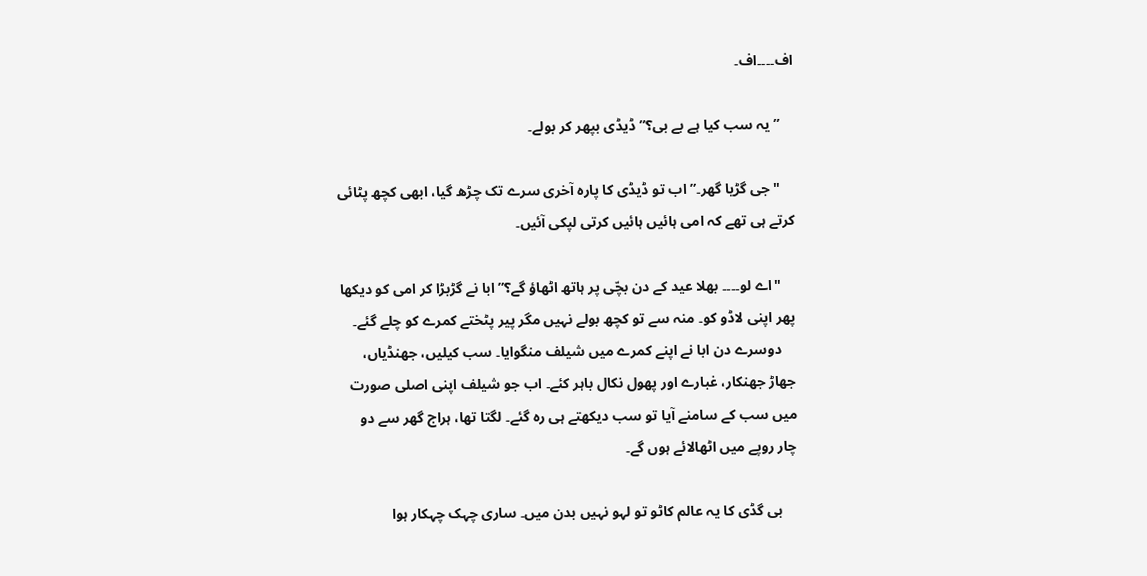اف۔۔۔۔اف۔

    ” یہ سب کیا ہے بے بی؟” ڈیڈی بپھر کر بولے۔

    "جی گڑیا گھر۔” اب تو ڈیڈی کا پارہ آخری سرے تک چڑھ گیا، ابھی کچھ پٹائی کرتے ہی تھے کہ امی ہائیں ہائیں کرتی لپکی آئیں۔

    "اے لو۔۔۔۔ بھلا عید کے دن بچّی پر ہاتھ اٹھاؤ گے؟” ابا نے گڑبڑا کر امی کو دیکھا پھر اپنی لاڈو کو۔ منہ سے تو کچھ بولے نہیں مگر پیر پٹختے کمرے کو چلے گئے۔
    دوسرے دن ابا نے اپنے کمرے میں شیلف منگوایا۔ سب کیلیں، جھنڈیاں، جھاڑ جھنکار، غبارے اور پھول نکال باہر کئے۔ اب جو شیلف اپنی اصلی صورت میں سب کے سامنے آیا تو سب دیکھتے ہی رہ گئے۔ لگتا تھا، ہراج گھر سے دو چار روپے میں اٹھالائے ہوں گے۔

    بی گڈی کا یہ عالم کاٹو تو لہو نہیں بدن میں۔ ساری چہک چہکار ہوا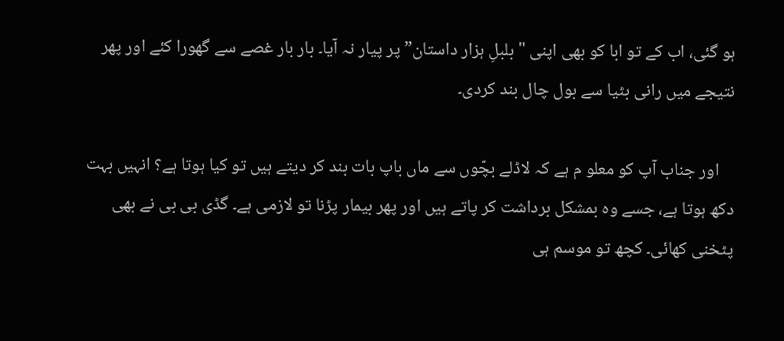ہو گئی، اب کے تو ابا کو بھی اپنی "بلبلِ ہزار داستان” پر پیار نہ آیا۔ بار بار غصے سے گھورا کئے اور پھر نتیجے میں رانی بٹیا سے بول چال بند کردی۔

    اور جناب آپ کو معلو م ہے کہ لاڈلے بچّوں سے ماں باپ بات بند کر دیتے ہیں تو کیا ہوتا ہے؟ انہیں بہت دکھ ہوتا ہے، جسے وہ بمشکل برداشت کر پاتے ہیں اور پھر بیمار پڑنا تو لازمی ہے۔ گڈی بی بی نے بھی پٹخنی کھائی۔ کچھ تو موسم ہی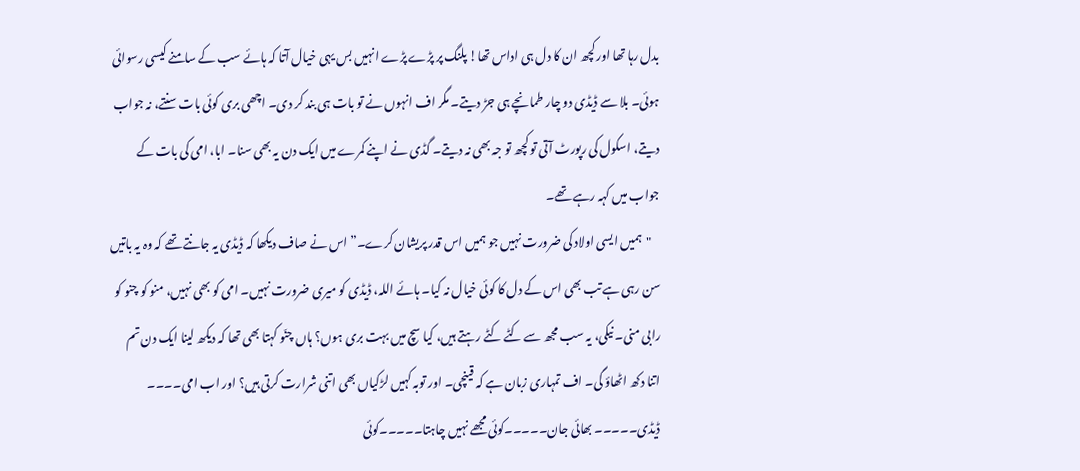بدل رہا تھا اور کچھ ان کا دل ہی اداس تھا! پلنگ پر پڑے پڑے انہیں بس یہی خیال آتا کہ ہائے سب کے سامنے کیسی رسوائی ہوئی۔ بلا سے ڈیڈی دو چار طمانچے ہی جڑ دیتے۔ مگر اف انہوں نے تو بات ہی بند کر دی۔ اچھی بری کوئی بات سنتے، نہ جواب دیتے، اسکول کی رپورٹ آتی تو کچھ تو جہ بھی نہ دیتے۔ گڈی نے اپنے کمرے میں ایک دن یہ بھی سنا۔ ابا، امی کی بات کے جواب میں کہہ رہے تھے۔
    "ہمیں ایسی اولاد کی ضرورت نہیں جو ہمیں اس قدر پریشان کرے۔” اس نے صاف دیکھا کہ ڈیڈی یہ جانتے تھے کہ وہ یہ باتیں سن رہی ہے تب بھی اس کے دل کا کوئی خیال نہ کیا۔ ہائے اللہ، ڈیڈی کو میری ضرورت نہیں۔ امی کو بھی نہیں، منو کو چنو کو رابی منی۔ نیکی، یہ سب مجھ سے کٹے کٹے رہتے ہیں، کیا سچ میں بہت بری ہوں؟ ہاں چنّو کہتا بھی تھا کہ دیکھ لینا ایک دن تم اتنا دکھ اٹھاؤ گی۔ اف تمہاری زبان ہے کہ قینچی۔ اور توبہ کہیں لڑکیاں بھی اتنی شرارت کرتی ہیں؟ اور اب امی۔۔۔۔ ڈیڈی۔۔۔۔۔ بھائی جان۔۔۔۔۔کوئی مجھے نہیں چاہتا۔۔۔۔۔کوئی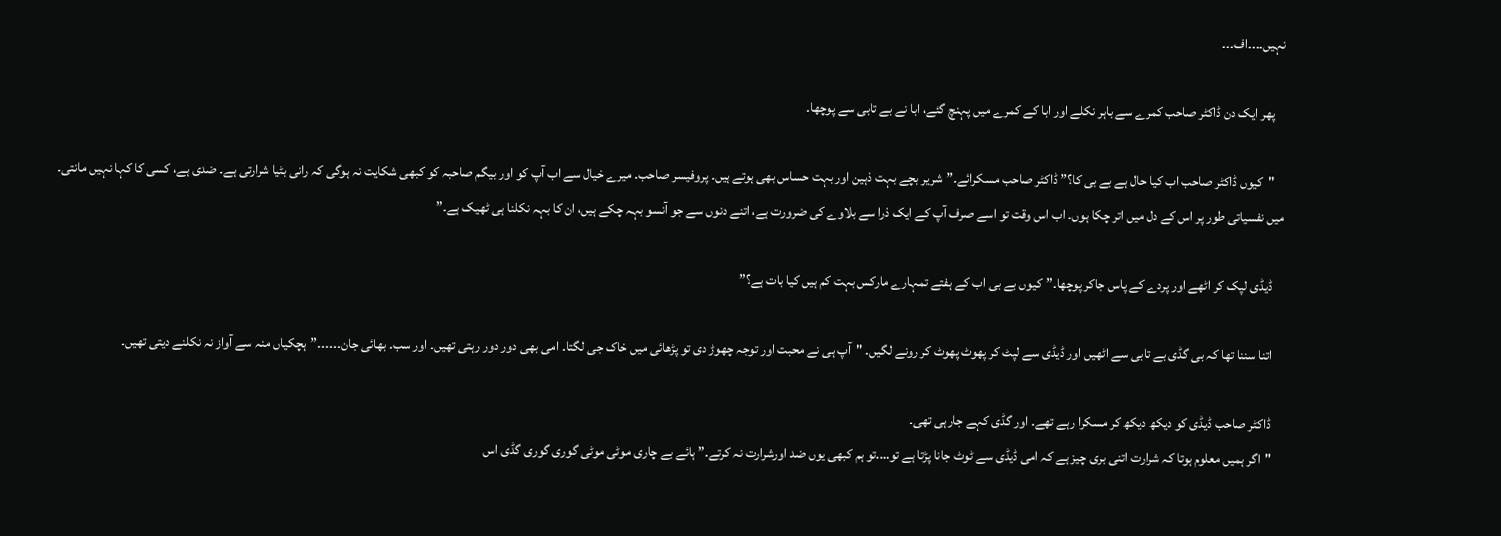نہیں۔۔۔۔اف۔۔۔

    پھر ایک دن ڈاکٹر صاحب کمرے سے باہر نکلے اور ابا کے کمرے میں پہنچ گئے، ابا نے بے تابی سے پوچھا۔

    "کیوں ڈاکٹر صاحب اب کیا حال ہے بے بی کا؟” ڈاکٹر صاحب مسکرائے۔”شریر بچے بہت ذہین اور بہت حساس بھی ہوتے ہیں۔ پروفیسر صاحب۔ میرے خیال سے اب آپ کو اور بیگم صاحبہ کو کبھی شکایت نہ ہوگی کہ رانی بٹیا شرارتی ہے۔ ضدی ہے، کسی کا کہا نہیں مانتی۔ میں نفسیاتی طور پر اس کے دل میں اتر چکا ہوں۔ اب اس وقت تو اسے صرف آپ کے ایک ذرا سے بلاوے کی ضرورت ہے، اتنے دنوں سے جو آنسو بہہ چکے ہیں، ان کا بہہ نکلنا ہی ٹھیک ہے۔”

    ڈیڈی لپک کر اٹھے اور پردے کے پاس جاکر پوچھا۔”کیوں بے بی اب کے ہفتے تمہارے مارکس بہت کم ہیں کیا بات ہے؟”

    اتنا سننا تھا کہ بی گڈی بے تابی سے اٹھیں اور ڈیڈی سے لپٹ کر پھوٹ پھوٹ کر رونے لگیں۔ "آپ ہی نے محبت اور توجہ چھوڑ دی تو پڑھائی میں خاک جی لگتا۔ امی بھی دور دور رہتی تھیں۔ اور سب۔ بھائی جان۔۔۔۔۔۔”ہچکیاں منہ سے آواز نہ نکلنے دیتی تھیں۔

    ڈاکٹر صاحب ڈیڈی کو دیکھ دیکھ کر مسکرا رہے تھے۔ اور گڈی کہے جارہی تھی۔
    "اگر ہمیں معلوم ہوتا کہ شرارت اتنی بری چیز ہے کہ امی ڈیڈی سے ٹوٹ جانا پڑتا ہے تو….تو ہم کبھی یوں ضد اورشرارت نہ کرتے۔” ہائے بے چاری موٹی موٹی گوری گوری گڈی اس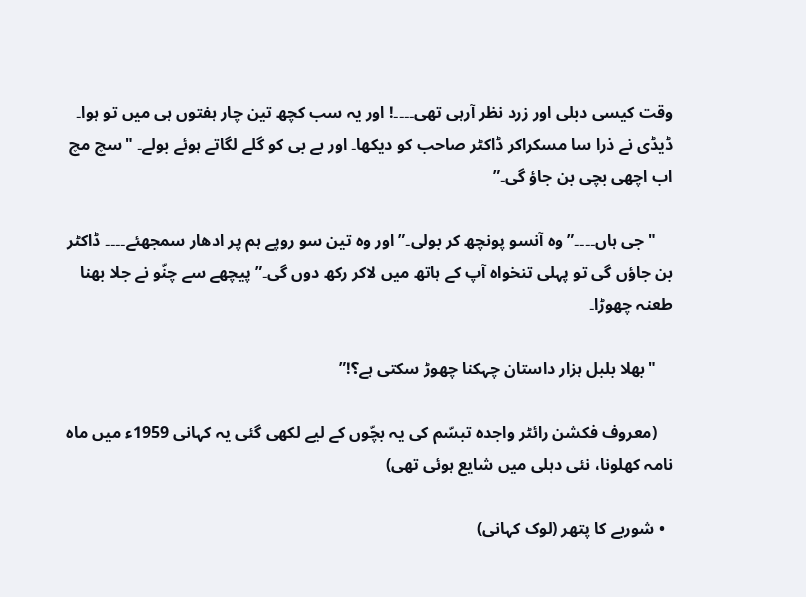وقت کیسی دبلی اور زرد نظر آرہی تھی۔۔۔۔! اور یہ سب کچھ تین چار ہفتوں ہی میں تو ہوا۔ ڈیڈی نے ذرا سا مسکراکر ڈاکٹر صاحب کو دیکھا۔ اور بے بی کو گلے لگاتے ہوئے بولے۔ "سچ مچ اب اچھی بچی بن جاؤ گی۔”

    "جی ہاں۔۔۔۔” وہ آنسو پونچھ کر بولی۔” اور وہ تین سو روپے ہم پر ادھار سمجھئے۔۔۔۔ ڈاکٹر بن جاؤں گی تو پہلی تنخواہ آپ کے ہاتھ میں لاکر رکھ دوں گی۔” پیچھے سے چنّو نے جلا بھنا طعنہ چھوڑا۔

    "بھلا بلبل ہزار داستان چہکنا چھوڑ سکتی ہے؟!”

    (معروف فکشن رائٹر واجدہ تبسّم کی یہ بچّوں کے لیے لکھی گئی یہ کہانی 1959ء میں‌ ماہ نامہ کھلونا، نئی دہلی میں‌ شایع ہوئی تھی)

  • شوربے کا پتھر (لوک کہانی)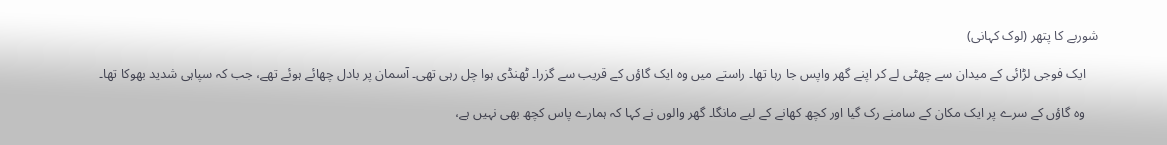شوربے کا پتھر (لوک کہانی)

    ایک فوجی لڑائی کے میدان سے چھٹی لے کر اپنے گھر واپس جا رہا تھا۔ راستے میں وہ ایک گاؤں کے قریب سے گزرا۔ ٹھنڈی ہوا چل رہی تھی۔ آسمان پر بادل چھائے ہوئے تھے، جب کہ سپاہی شدید بھوکا تھا۔

    وہ گاؤں کے سرے پر ایک مکان کے سامنے رک گیا اور کچھ کھانے کے لیے مانگا۔ گھر والوں نے کہا کہ ہمارے پاس کچھ بھی نہیں ہے،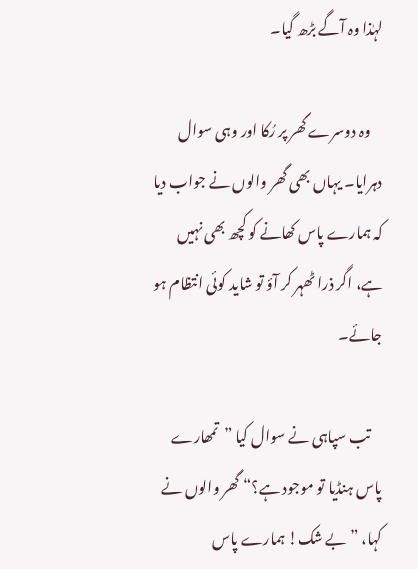لہٰذا وہ آگے بڑھ گیا۔

    وہ دوسرے گھر پر رُکا اور وہی سوال دہرایا۔ یہاں بھی گھر والوں نے جواب دیا کہ ہمارے پاس کھانے کو کچھ بھی نہیں ہے، اگر ذرا ٹھہر کر آؤ تو شاید کوئی انتظام ہو جائے۔

    تب سپاہی نے سوال کیا ”تمھارے پاس ہنڈیا تو موجود ہے؟“ گھر والوں نے کہا، ”بے شک! ہمارے پاس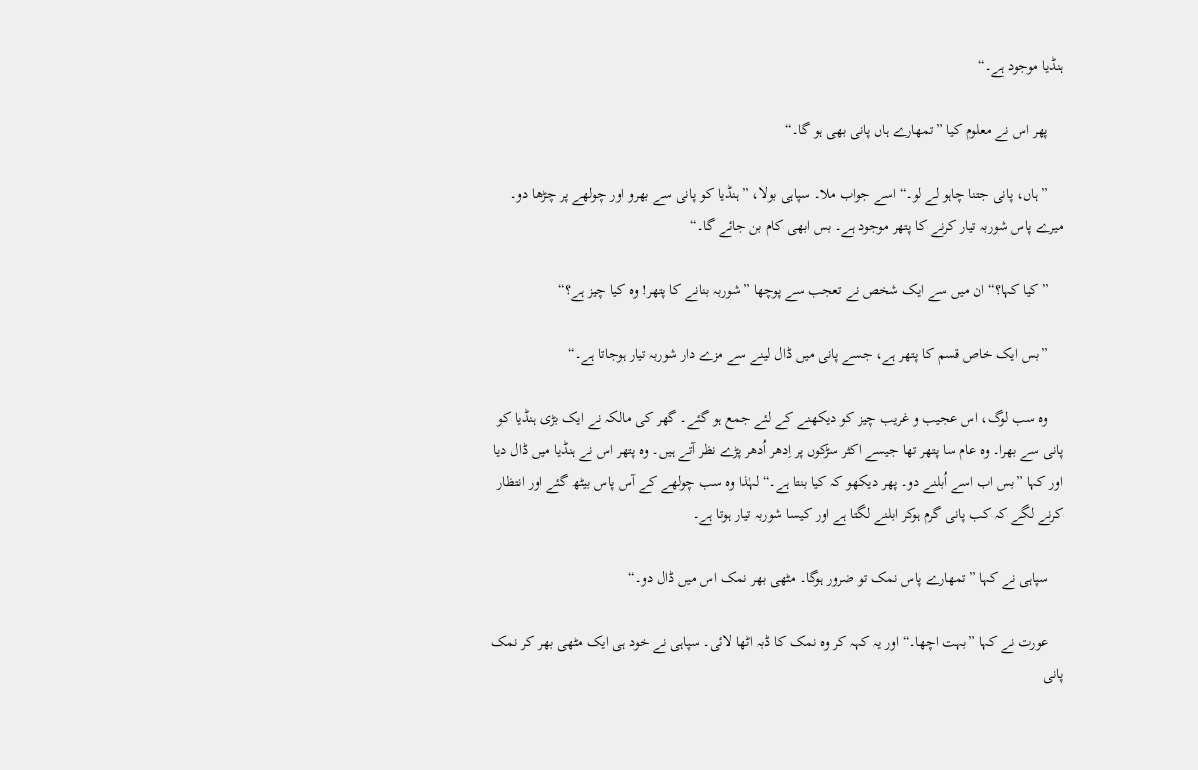ہنڈیا موجود ہے۔“

    پھر اس نے معلوم کیا ”تمھارے ہاں پانی بھی ہو گا۔“

    ”ہاں، پانی جتنا چاہو لے لو۔“ اسے جواب ملا۔ سپاہی بولا، ”ہنڈیا کو پانی سے بھرو اور چولھے پر چڑھا دو۔ میرے پاس شوربہ تیار کرنے کا پتھر موجود ہے۔ بس ابھی کام بن جائے گا۔“

    ”کیا کہا؟“ ان میں سے ایک شخص نے تعجب سے پوچھا ”شوربہ بنانے کا پتھر! وہ کیا چیز ہے؟“

    ”بس ایک خاص قسم کا پتھر ہے، جسے پانی میں ڈال لینے سے مزے دار شوربہ تیار ہوجاتا ہے۔“

    وہ سب لوگ، اس عجیب و غریب چیز کو دیکھنے کے لئے جمع ہو گئے۔ گھر کی مالکہ نے ایک بڑی ہنڈیا کو پانی سے بھرا۔ وہ عام سا پتھر تھا جیسے اکثر سڑکوں پر اِدھر اُدھر پڑے نظر آتے ہیں۔ وہ پتھر اس نے ہنڈیا میں ڈال دیا اور کہا ”بس اب اسے اُبلنے دو۔ پھر دیکھو کہ کیا بنتا ہے۔“ لہٰذا وہ سب چولھے کے آس پاس بیٹھ گئے اور انتظار کرنے لگے کہ کب پانی گرم ہوکر ابلنے لگتا ہے اور کیسا شوربہ تیار ہوتا ہے۔

    سپاہی نے کہا ”تمھارے پاس نمک تو ضرور ہوگا۔ مٹھی بھر نمک اس میں ڈال دو۔“

    عورت نے کہا ”بہت اچھا۔“ اور یہ کہہ کر وہ نمک کا ڈبہ اٹھا لائی۔ سپاہی نے خود ہی ایک مٹھی بھر کر نمک پانی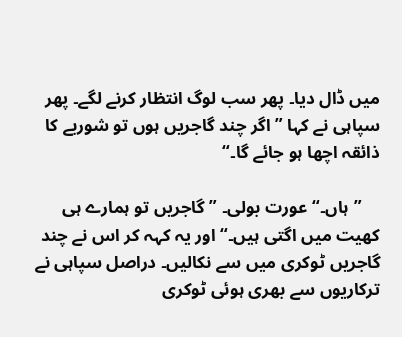میں ڈال دیا۔ پھر سب لوگ انتظار کرنے لگے۔ پھر سپاہی نے کہا ”اگر چند گاجریں ہوں تو شوربے کا ذائقہ اچھا ہو جائے گا۔“

    ”ہاں۔“ عورت بولی۔ ”گاجریں تو ہمارے ہی کھیت میں اگتی ہیں۔“ اور یہ کہہ کر اس نے چند گاجریں ٹوکری میں سے نکالیں۔ دراصل سپاہی نے ترکاریوں سے بھری ہوئی ٹوکری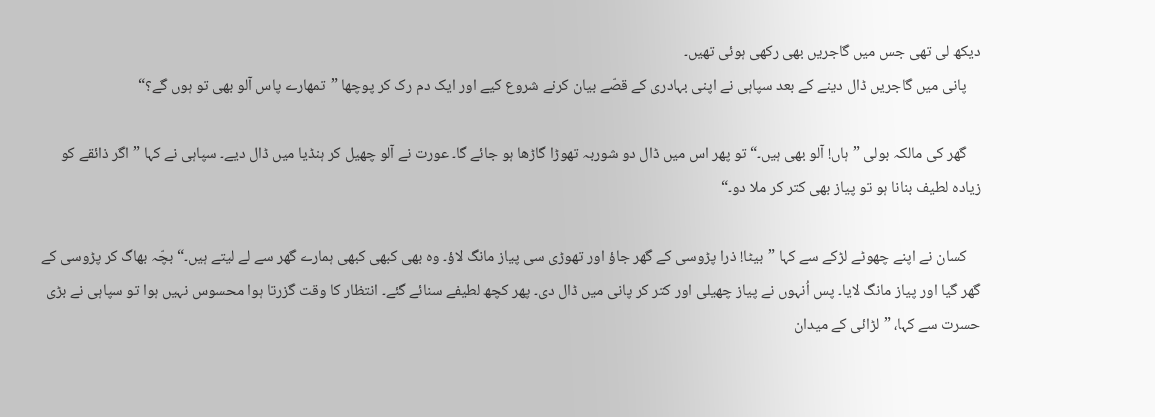دیکھ لی تھی جس میں گاجریں بھی رکھی ہوئی تھیں۔
    پانی میں گاجریں ڈال دینے کے بعد سپاہی نے اپنی بہادری کے قصّے بیان کرنے شروع کیے اور ایک دم رک کر پوچھا ”تمھارے پاس آلو بھی تو ہوں گے؟“

    گھر کی مالکہ بولی ”ہاں! آلو بھی ہیں۔“ تو پھر اس میں ڈال دو شوربہ تھوڑا گاڑھا ہو جائے گا۔ عورت نے آلو چھیل کر ہنڈیا میں ڈال دیے۔ سپاہی نے کہا ”اگر ذائقے کو زیادہ لطیف بنانا ہو تو پیاز بھی کتر کر ملا دو۔“

    کسان نے اپنے چھوٹے لڑکے سے کہا ”بیٹا! ذرا پڑوسی کے گھر جاؤ اور تھوڑی سی پیاز مانگ لاؤ۔ وہ بھی کبھی کبھی ہمارے گھر سے لے لیتے ہیں۔“ بچّہ بھاگ کر پڑوسی کے گھر گیا اور پیاز مانگ لایا۔ پس اُنہوں نے پیاز چھیلی اور کتر کر پانی میں ڈال دی۔ پھر کچھ لطیفے سنائے گئے۔ انتظار کا وقت گزرتا ہوا محسوس نہیں ہوا تو سپاہی نے بڑی حسرت سے کہا، ”لڑائی کے میدان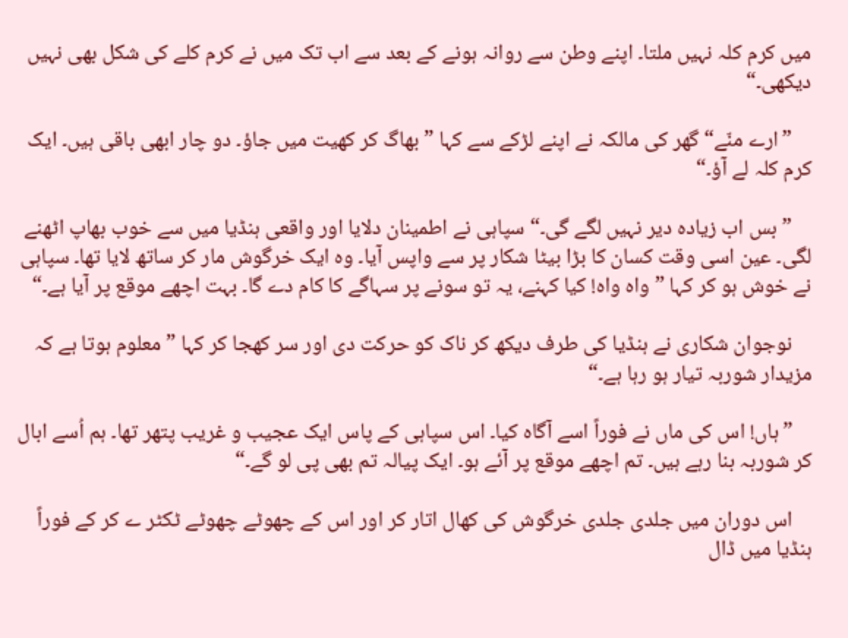میں کرم کلہ نہیں ملتا۔ اپنے وطن سے روانہ ہونے کے بعد سے اب تک میں نے کرم کلے کی شکل بھی نہیں دیکھی۔“

    ”ارے منّے“ گھر کی مالکہ نے اپنے لڑکے سے کہا ”بھاگ کر کھیت میں جاؤ۔ دو چار ابھی باقی ہیں۔ ایک کرم کلہ لے آؤ۔“

    ”بس اب زیادہ دیر نہیں لگے گی۔“ سپاہی نے اطمینان دلایا اور واقعی ہنڈیا میں سے خوب بھاپ اٹھنے لگی۔ عین اسی وقت کسان کا بڑا بیٹا شکار پر سے واپس آیا۔ وہ ایک خرگوش مار کر ساتھ لایا تھا۔ سپاہی نے خوش ہو کر کہا ”واہ واہ! کیا کہنے، یہ تو سونے پر سہاگے کا کام دے گا۔ بہت اچھے موقع پر آیا ہے۔“

    نوجوان شکاری نے ہنڈیا کی طرف دیکھ کر ناک کو حرکت دی اور سر کھجا کر کہا ”معلوم ہوتا ہے کہ مزیدار شوربہ تیار ہو رہا ہے۔“

    ”ہاں! اس کی ماں نے فوراً اسے آگاہ کیا۔ اس سپاہی کے پاس ایک عجیب و غریب پتھر تھا۔ ہم اُسے ابال کر شوربہ بنا رہے ہیں۔ تم اچھے موقع پر آئے ہو۔ ایک پیالہ تم بھی پی لو گے۔“

    اس دوران میں جلدی جلدی خرگوش کی کھال اتار کر اور اس کے چھوٹے چھوٹے ٹکٹر ے کر کے فوراً ہنڈیا میں ڈال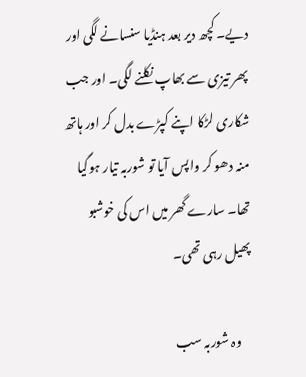دیے۔ کچھ دیر بعد ہنڈیا سنسانے لگی اور پھر تیزی سے بھاپ نکلنے لگی۔ اور جب شکاری لڑکا اپنے کپڑے بدل کر اور ہاتھ منہ دھو کر واپس آیا تو شوربہ تیار ہوگیا تھا۔ سارے گھر میں اس کی خوشبو پھیل رہی تھی۔

    وہ شوربہ سب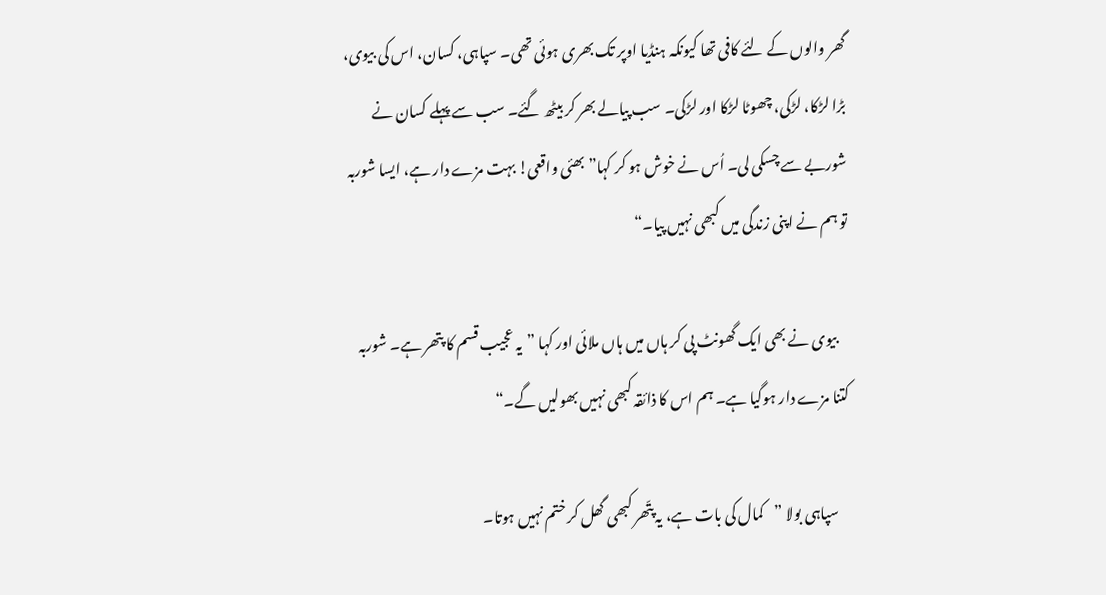گھر والوں کے لئے کافی تھا کیونکہ ہنڈیا اوپر تک بھری ہوئی تھی۔ سپاہی، کسان، اس کی بیوی، بڑا لڑکا، لڑکی، چھوٹا لڑکا اور لڑکی۔ سب پیالے بھر کر بیٹھ گئے۔ سب سے پہلے کسان نے شوربے سے چسکی لی۔ اُس نے خوش ہو کر کہا”بھئی واقعی! بہت مزے دار ہے، ایسا شوربہ تو ہم نے اپنی زندگی میں کبھی نہیں پیا۔“

    بیوی نے بھی ایک گھونٹ پی کر ہاں میں ہاں ملائی اور کہا ”یہ عجیب قسم کا پتھر ہے۔ شوربہ کتنا مزے دار ہوگیا ہے۔ ہم اس کا ذائقہ کبھی نہیں بھولیں گے۔“

    سپاہی بولا ”کمال کی بات ہے، یہ پتّھر کبھی گھل کر ختم نہیں ہوتا۔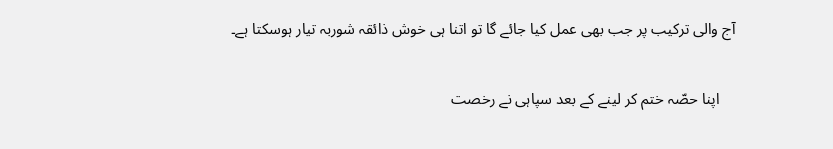آج والی ترکیب پر جب بھی عمل کیا جائے گا تو اتنا ہی خوش ذائقہ شوربہ تیار ہوسکتا ہے۔

    اپنا حصّہ ختم کر لینے کے بعد سپاہی نے رخصت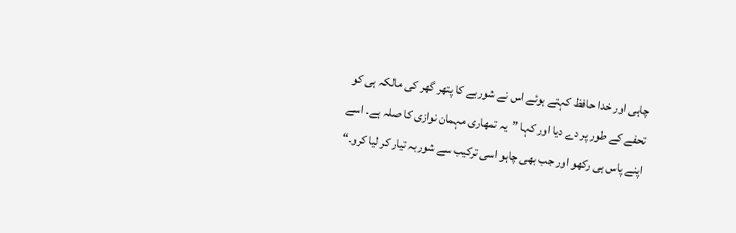چاہی اور خدا حافظ کہتے ہوئے اس نے شوربے کا پتھر گھر کی مالکہ ہی کو تحفے کے طور پر دے دیا اور کہا ”یہ تمھاری مہمان نوازی کا صلہ ہے۔ اسے اپنے پاس ہی رکھو اور جب بھی چاہو اسی ترکیب سے شوربہ تیار کر لیا کرو۔“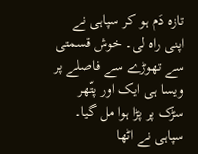تازہ دَم ہو کر سپاہی نے اپنی راہ لی۔ خوش قسمتی سے تھوڑے سے فاصلے پر ویسا ہی ایک اور پتّھر سڑک پر پڑا ہوا مل گیا۔ سپاہی نے اٹھا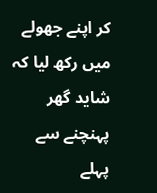کر اپنے جھولے میں رکھ لیا کہ شاید گھر پہنچنے سے پہلے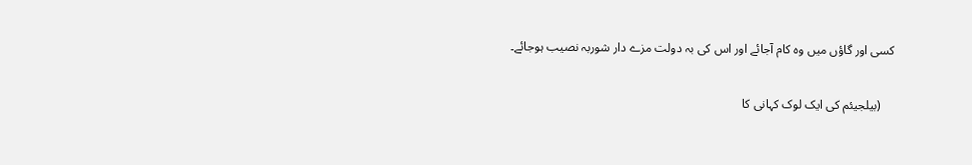کسی اور گاؤں میں وہ کام آجائے اور اس کی بہ دولت مزے دار شوربہ نصیب ہوجائے۔

    (بیلجیئم کی ایک لوک کہانی کا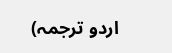اردو ترجمہ)